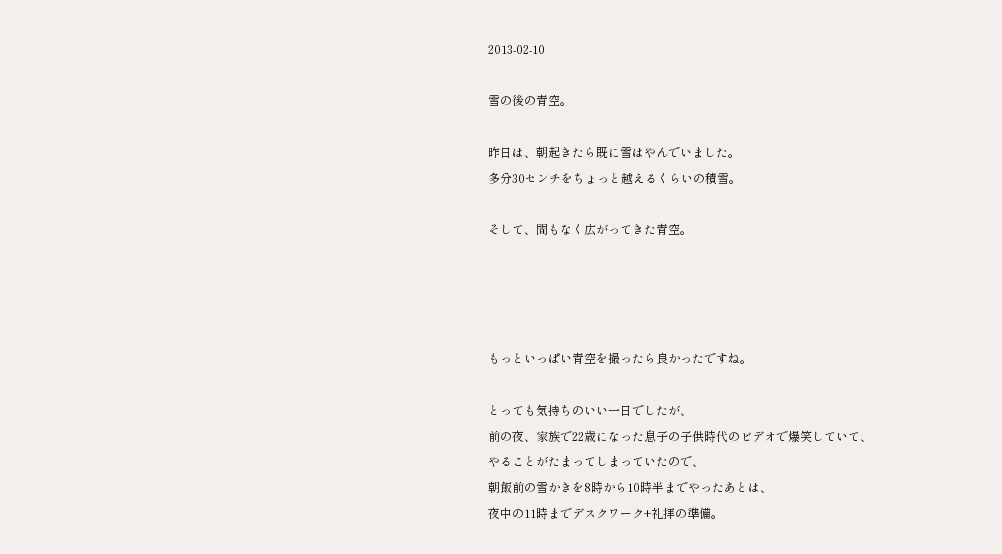2013-02-10

雪の後の青空。

昨日は、朝起きたら既に雪はやんでいました。
多分30センチをちょっと越えるくらいの積雪。

そして、間もなく広がってきた青空。




もっといっぱい青空を撮ったら良かったですね。

とっても気持ちのいい一日でしたが、
前の夜、家族で22歳になった息子の子供時代のビデオで爆笑していて、
やることがたまってしまっていたので、
朝飯前の雪かきを8時から10時半までやったあとは、
夜中の11時までデスクワーク+礼拝の準備。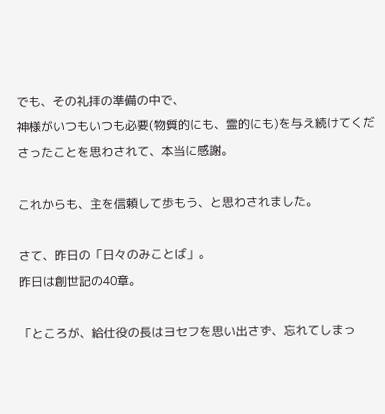でも、その礼拝の準備の中で、
神様がいつもいつも必要(物質的にも、霊的にも)を与え続けてくださったことを思わされて、本当に感謝。

これからも、主を信頼して歩もう、と思わされました。

さて、昨日の「日々のみことば」。
昨日は創世記の40章。

「ところが、給仕役の長はヨセフを思い出さず、忘れてしまっ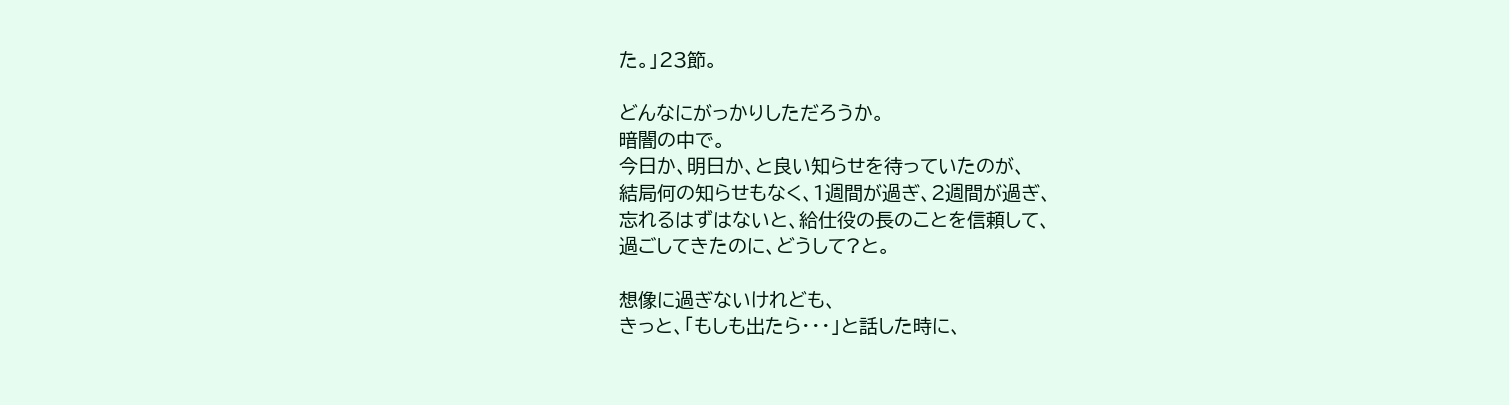た。」23節。

どんなにがっかりしただろうか。
暗闇の中で。
今日か、明日か、と良い知らせを待っていたのが、
結局何の知らせもなく、1週間が過ぎ、2週間が過ぎ、
忘れるはずはないと、給仕役の長のことを信頼して、
過ごしてきたのに、どうして?と。

想像に過ぎないけれども、
きっと、「もしも出たら・・・」と話した時に、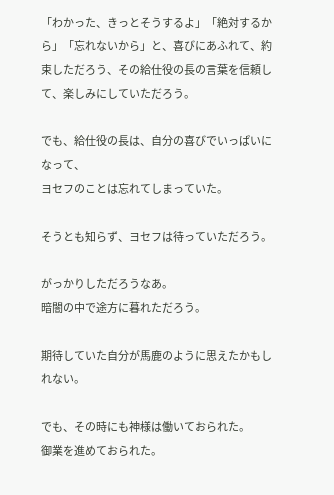「わかった、きっとそうするよ」「絶対するから」「忘れないから」と、喜びにあふれて、約束しただろう、その給仕役の長の言葉を信頼して、楽しみにしていただろう。

でも、給仕役の長は、自分の喜びでいっぱいになって、
ヨセフのことは忘れてしまっていた。

そうとも知らず、ヨセフは待っていただろう。

がっかりしただろうなあ。
暗闇の中で途方に暮れただろう。

期待していた自分が馬鹿のように思えたかもしれない。

でも、その時にも神様は働いておられた。
御業を進めておられた。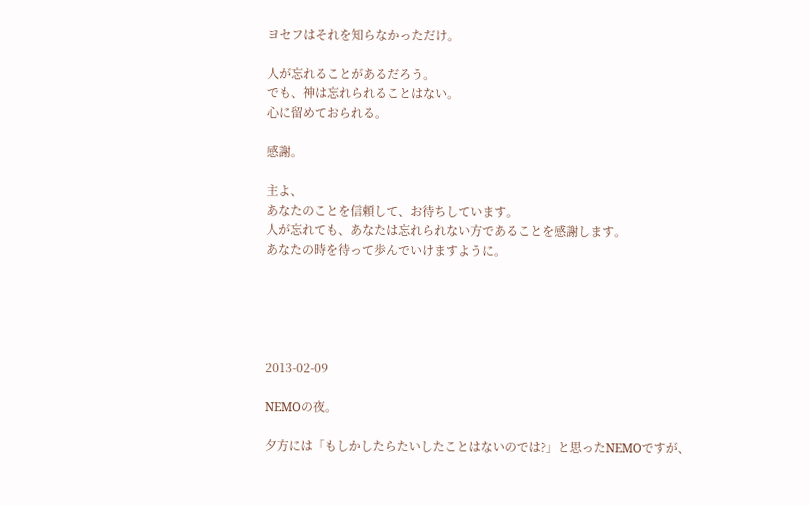ヨセフはそれを知らなかっただけ。

人が忘れることがあるだろう。
でも、神は忘れられることはない。
心に留めておられる。

感謝。

主よ、
あなたのことを信頼して、お待ちしています。
人が忘れても、あなたは忘れられない方であることを感謝します。
あなたの時を待って歩んでいけますように。





2013-02-09

NEMOの夜。

夕方には「もしかしたらたいしたことはないのでは?」と思ったNEMOですが、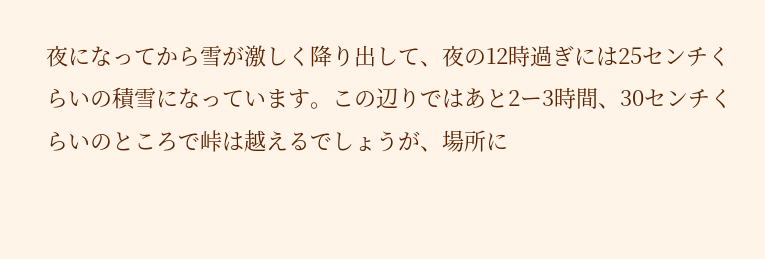夜になってから雪が激しく降り出して、夜の12時過ぎには25センチくらいの積雪になっています。この辺りではあと2ー3時間、30センチくらいのところで峠は越えるでしょうが、場所に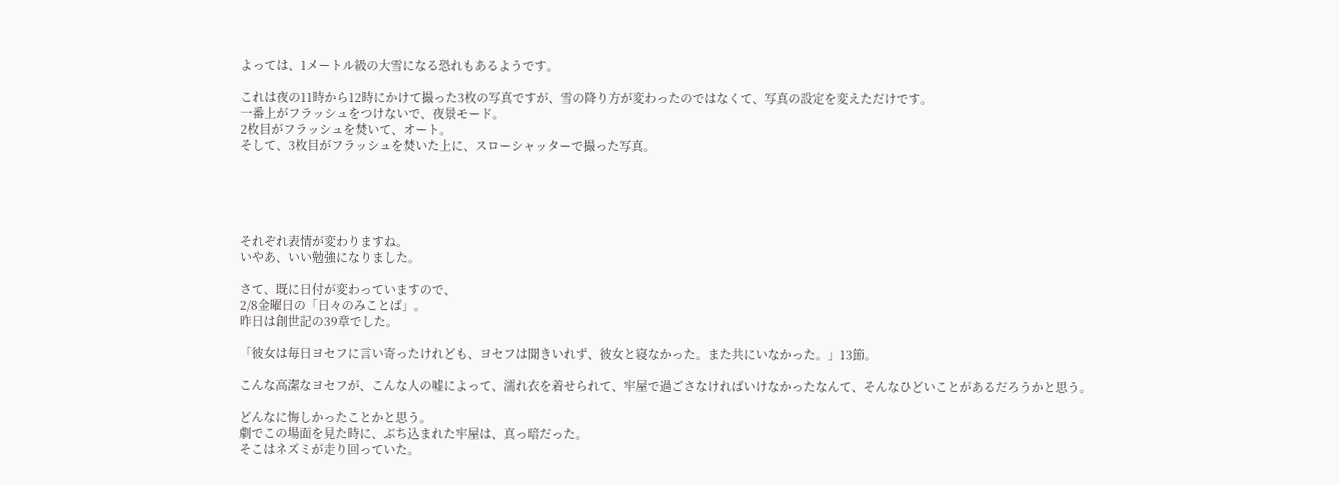よっては、1メートル級の大雪になる恐れもあるようです。

これは夜の11時から12時にかけて撮った3枚の写真ですが、雪の降り方が変わったのではなくて、写真の設定を変えただけです。
一番上がフラッシュをつけないで、夜景モード。
2枚目がフラッシュを焚いて、オート。
そして、3枚目がフラッシュを焚いた上に、スローシャッターで撮った写真。





それぞれ表情が変わりますね。
いやあ、いい勉強になりました。

さて、既に日付が変わっていますので、
2/8金曜日の「日々のみことば」。
昨日は創世記の39章でした。

「彼女は毎日ヨセフに言い寄ったけれども、ヨセフは聞きいれず、彼女と寝なかった。また共にいなかった。」13節。

こんな高潔なヨセフが、こんな人の嘘によって、濡れ衣を着せられて、牢屋で過ごさなければいけなかったなんて、そんなひどいことがあるだろうかと思う。

どんなに悔しかったことかと思う。
劇でこの場面を見た時に、ぶち込まれた牢屋は、真っ暗だった。
そこはネズミが走り回っていた。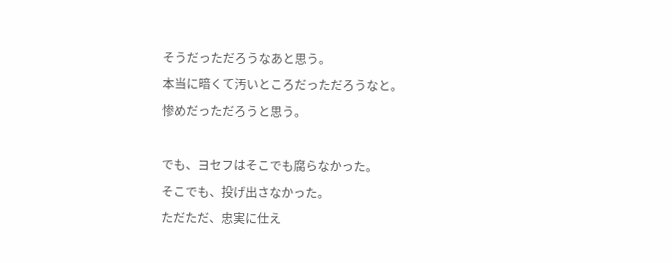そうだっただろうなあと思う。
本当に暗くて汚いところだっただろうなと。
惨めだっただろうと思う。

でも、ヨセフはそこでも腐らなかった。
そこでも、投げ出さなかった。
ただただ、忠実に仕え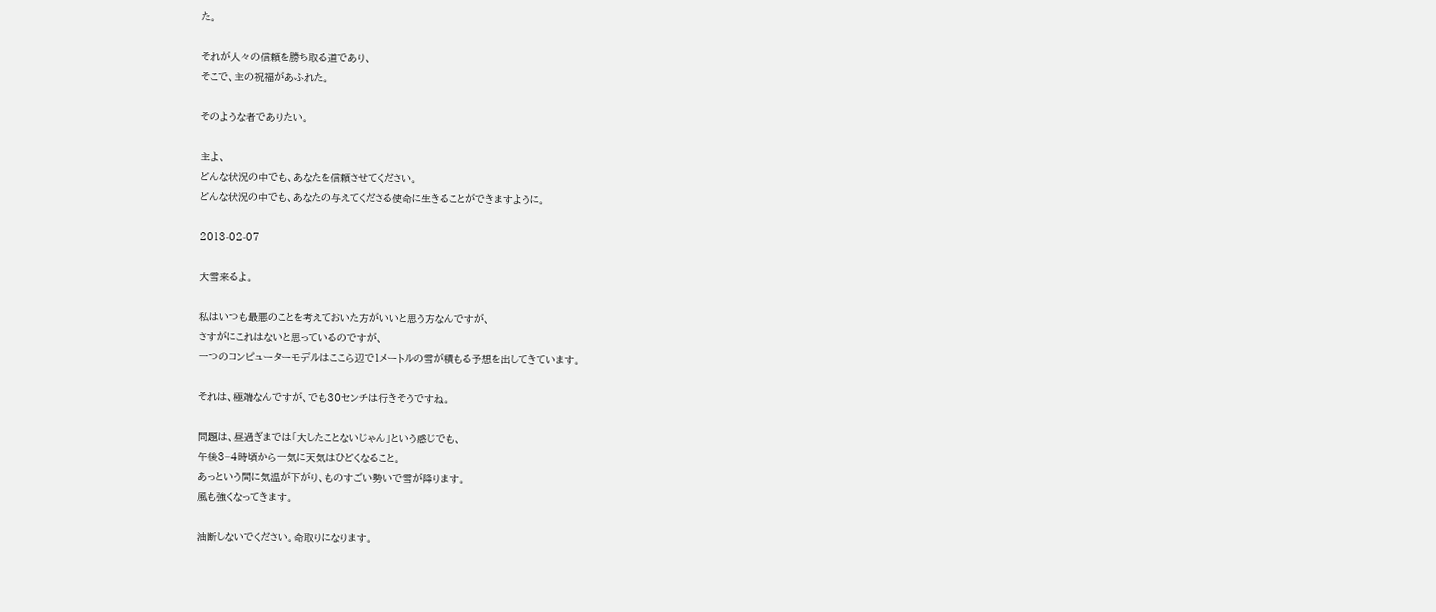た。

それが人々の信頼を勝ち取る道であり、
そこで、主の祝福があふれた。

そのような者でありたい。

主よ、
どんな状況の中でも、あなたを信頼させてください。
どんな状況の中でも、あなたの与えてくださる使命に生きることができますように。

2013-02-07

大雪来るよ。

私はいつも最悪のことを考えておいた方がいいと思う方なんですが、
さすがにこれはないと思っているのですが、
一つのコンピューターモデルはここら辺で1メートルの雪が積もる予想を出してきています。

それは、極端なんですが、でも30センチは行きそうですね。

問題は、昼過ぎまでは「大したことないじゃん」という感じでも、
午後3−4時頃から一気に天気はひどくなること。
あっという間に気温が下がり、ものすごい勢いで雪が降ります。
風も強くなってきます。

油断しないでください。命取りになります。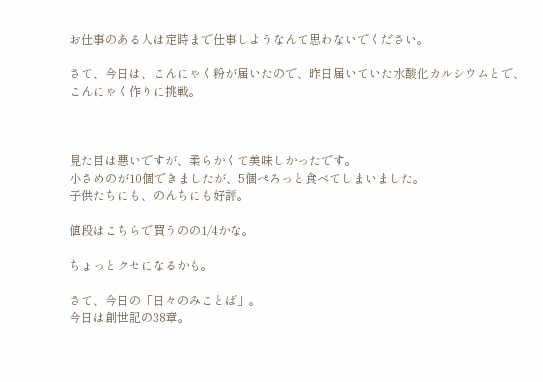お仕事のある人は定時まで仕事しようなんて思わないでください。

さて、今日は、こんにゃく粉が届いたので、昨日届いていた水酸化カルシウムとで、こんにゃく作りに挑戦。



見た目は悪いですが、柔らかくて美味しかったです。
小さめのが10個できましたが、5個ぺろっと食べてしまいました。
子供たちにも、のんちにも好評。

値段はこちらで買うのの1/4かな。

ちょっとクセになるかも。

さて、今日の「日々のみことば」。
今日は創世記の38章。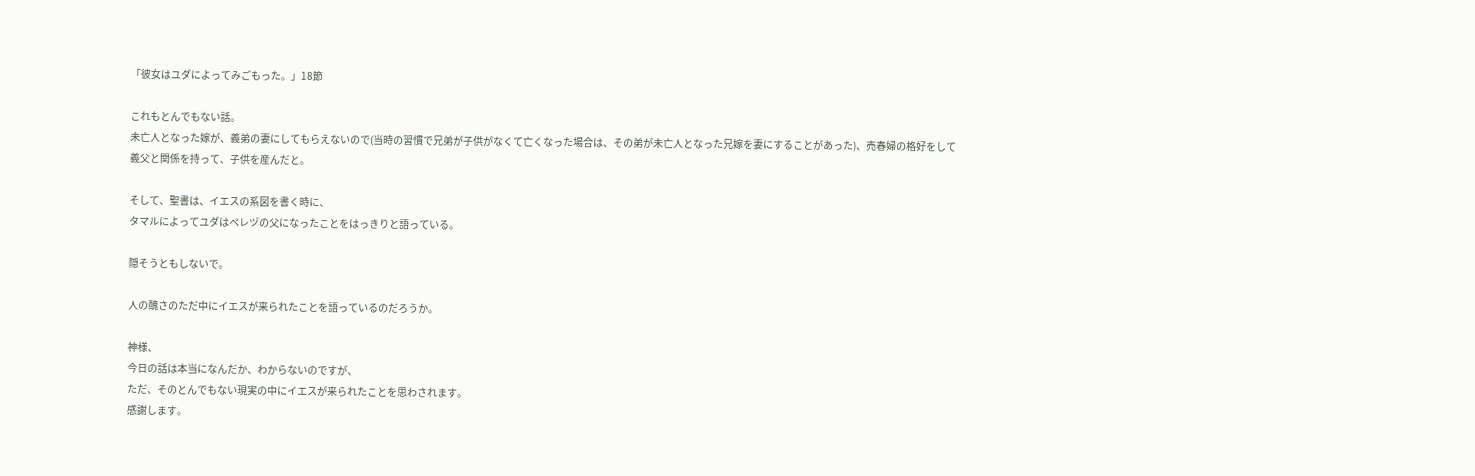「彼女はユダによってみごもった。」18節

これもとんでもない話。
未亡人となった嫁が、義弟の妻にしてもらえないので(当時の習慣で兄弟が子供がなくて亡くなった場合は、その弟が未亡人となった兄嫁を妻にすることがあった)、売春婦の格好をして義父と関係を持って、子供を産んだと。

そして、聖書は、イエスの系図を書く時に、
タマルによってユダはペレヅの父になったことをはっきりと語っている。

隠そうともしないで。

人の醜さのただ中にイエスが来られたことを語っているのだろうか。

神様、
今日の話は本当になんだか、わからないのですが、
ただ、そのとんでもない現実の中にイエスが来られたことを思わされます。
感謝します。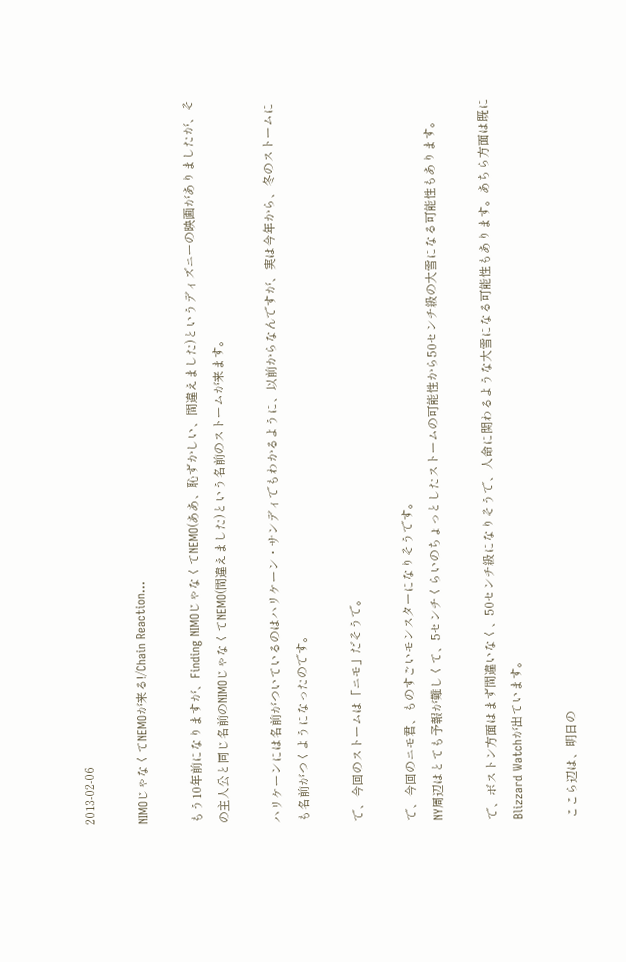2013-02-06

NIMOじゃなくてNEMOが来る!/Chain Reaction...

もう10年前になりますが、Finding NIMOじゃなくてNEMO(ああ、恥ずかしい、間違えました)というディズニーの映画がありましたが、その主人公と同じ名前のNIMOじゃなくてNEMO(間違えました)という名前のストームが来ます。

ハリケーンには名前がついているのはハリケーン・サンディでもわかるように、以前からなんですが、実は今年から、冬のストームにも名前がつくようになったのです。

で、今回のストームは「ニモ」だそうで。

で、今回のニモ君、ものすごいモンスターになりそうです。
NY周辺はとても予報が難しくて、5センチくらいのちょっとしたストームの可能性から50センチ級の大雪になる可能性もあります。

で、ボストン方面はまず間違いなく、50センチ級になりそうで、人命に関わるような大雪になる可能性もあります。あちら方面は既にBlizzard Watchが出ています。

ここら辺は、明日の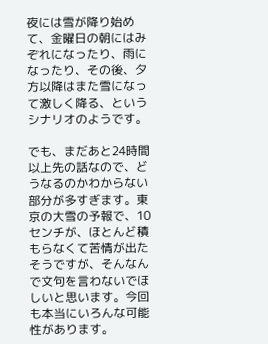夜には雪が降り始めて、金曜日の朝にはみぞれになったり、雨になったり、その後、夕方以降はまた雪になって激しく降る、というシナリオのようです。

でも、まだあと24時間以上先の話なので、どうなるのかわからない部分が多すぎます。東京の大雪の予報で、10センチが、ほとんど積もらなくて苦情が出たそうですが、そんなんで文句を言わないでほしいと思います。今回も本当にいろんな可能性があります。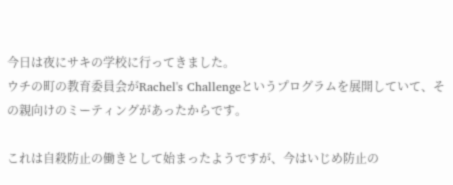今日は夜にサキの学校に行ってきました。
ウチの町の教育委員会がRachel's Challengeというプログラムを展開していて、その親向けのミーティングがあったからです。

これは自殺防止の働きとして始まったようですが、今はいじめ防止の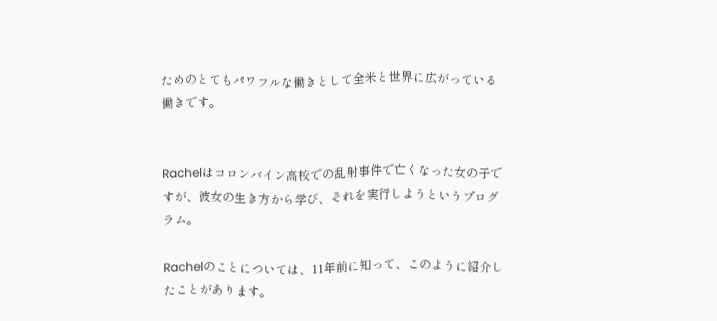ためのとてもパワフルな働きとして全米と世界に広がっている働きです。


Rachelはコロンバイン高校での乱射事件で亡くなった女の子ですが、彼女の生き方から学び、それを実行しようというプログラム。

Rachelのことについては、11年前に知って、このように紹介したことがあります。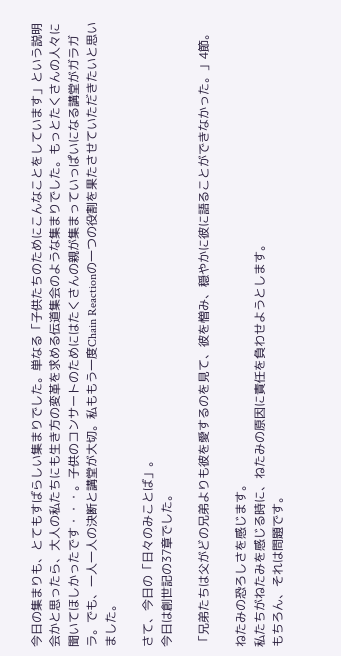今日の集まりも、とてもすばらしい集まりでした。単なる「子供たちのためにこんなことをしています」という説明会かと思ったら、大人の私たちにも生き方の変革を求める伝道集会のような集まりでした。もっとたくさんの人々に聞いてほしかったです・・・。子供のコンサートのためにはたくさんの親が集まっていっぱいになる講堂がガラガラ。でも、一人一人の決断と講堂が大切。私ももう一度Chain Reactionの一つの役割を果たさせていただきたいと思いました。

さて、今日の「日々のみことば」。
今日は創世記の37章でした。

「兄弟たちは父がどの兄弟よりも彼を愛するのを見て、彼を憎み、穏やかに彼に語ることができなかった。」4節。

ねたみの恐ろしさを感じます。
私たちがねたみを感じる時に、ねたみの原因に責任を負わせようとします。
もちろん、それは問題です。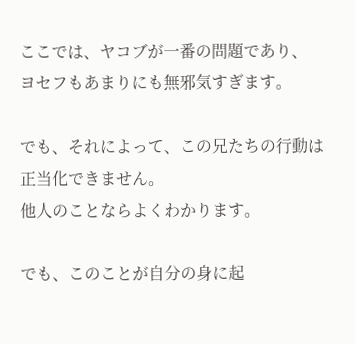ここでは、ヤコブが一番の問題であり、
ヨセフもあまりにも無邪気すぎます。

でも、それによって、この兄たちの行動は正当化できません。
他人のことならよくわかります。

でも、このことが自分の身に起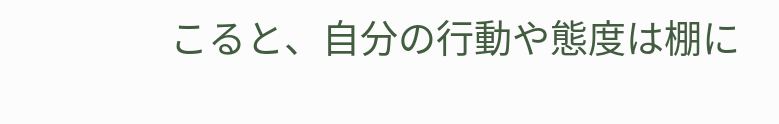こると、自分の行動や態度は棚に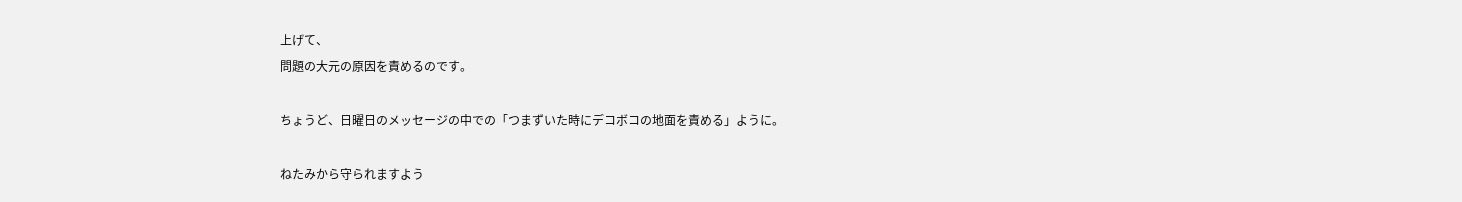上げて、
問題の大元の原因を責めるのです。

ちょうど、日曜日のメッセージの中での「つまずいた時にデコボコの地面を責める」ように。

ねたみから守られますよう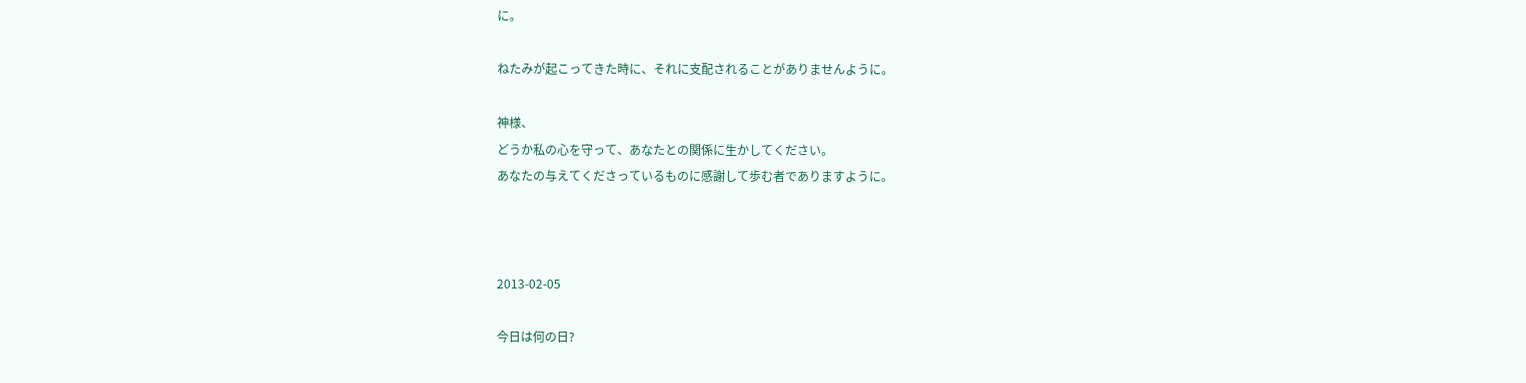に。

ねたみが起こってきた時に、それに支配されることがありませんように。

神様、
どうか私の心を守って、あなたとの関係に生かしてください。
あなたの与えてくださっているものに感謝して歩む者でありますように。



2013-02-05

今日は何の日?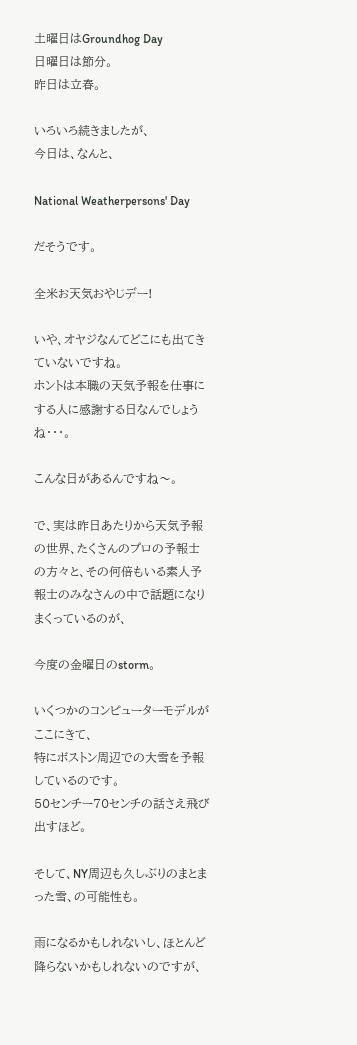土曜日はGroundhog Day
日曜日は節分。
昨日は立春。

いろいろ続きましたが、
今日は、なんと、

National Weatherpersons' Day

だそうです。

全米お天気おやじデー!

いや、オヤジなんてどこにも出てきていないですね。
ホントは本職の天気予報を仕事にする人に感謝する日なんでしょうね・・・。

こんな日があるんですね〜。

で、実は昨日あたりから天気予報の世界、たくさんのプロの予報士の方々と、その何倍もいる素人予報士のみなさんの中で話題になりまくっているのが、

今度の金曜日のstorm。

いくつかのコンピューターモデルがここにきて、
特にボストン周辺での大雪を予報しているのです。
50センチー70センチの話さえ飛び出すほど。

そして、NY周辺も久しぶりのまとまった雪、の可能性も。

雨になるかもしれないし、ほとんど降らないかもしれないのですが、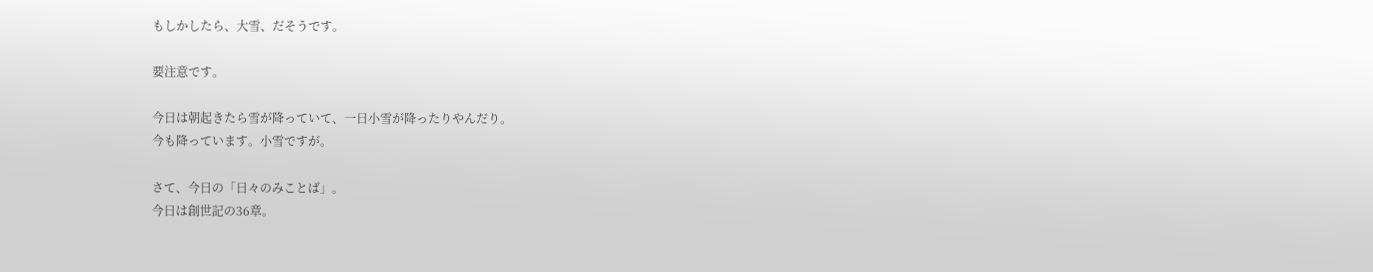もしかしたら、大雪、だそうです。

要注意です。

今日は朝起きたら雪が降っていて、一日小雪が降ったりやんだり。
今も降っています。小雪ですが。

さて、今日の「日々のみことば」。
今日は創世記の36章。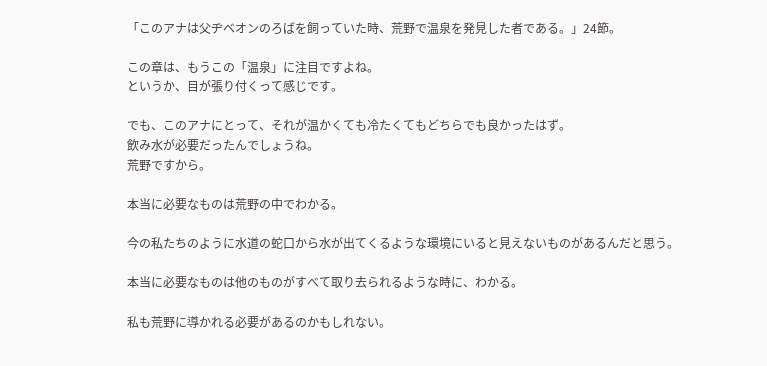「このアナは父ヂベオンのろばを飼っていた時、荒野で温泉を発見した者である。」24節。

この章は、もうこの「温泉」に注目ですよね。
というか、目が張り付くって感じです。

でも、このアナにとって、それが温かくても冷たくてもどちらでも良かったはず。
飲み水が必要だったんでしょうね。
荒野ですから。

本当に必要なものは荒野の中でわかる。

今の私たちのように水道の蛇口から水が出てくるような環境にいると見えないものがあるんだと思う。

本当に必要なものは他のものがすべて取り去られるような時に、わかる。

私も荒野に導かれる必要があるのかもしれない。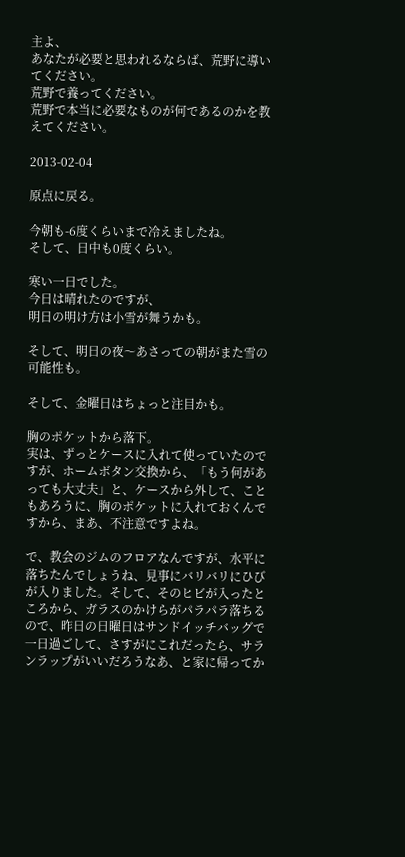主よ、
あなたが必要と思われるならば、荒野に導いてください。
荒野で養ってください。
荒野で本当に必要なものが何であるのかを教えてください。

2013-02-04

原点に戻る。

今朝も-6度くらいまで冷えましたね。
そして、日中も0度くらい。

寒い一日でした。
今日は晴れたのですが、
明日の明け方は小雪が舞うかも。

そして、明日の夜〜あさっての朝がまた雪の可能性も。

そして、金曜日はちょっと注目かも。

胸のポケットから落下。
実は、ずっとケースに入れて使っていたのですが、ホームボタン交換から、「もう何があっても大丈夫」と、ケースから外して、こともあろうに、胸のポケットに入れておくんですから、まあ、不注意ですよね。

で、教会のジムのフロアなんですが、水平に落ちたんでしょうね、見事にバリバリにひびが入りました。そして、そのヒビが入ったところから、ガラスのかけらがパラパラ落ちるので、昨日の日曜日はサンドイッチバッグで一日過ごして、さすがにこれだったら、サランラップがいいだろうなあ、と家に帰ってか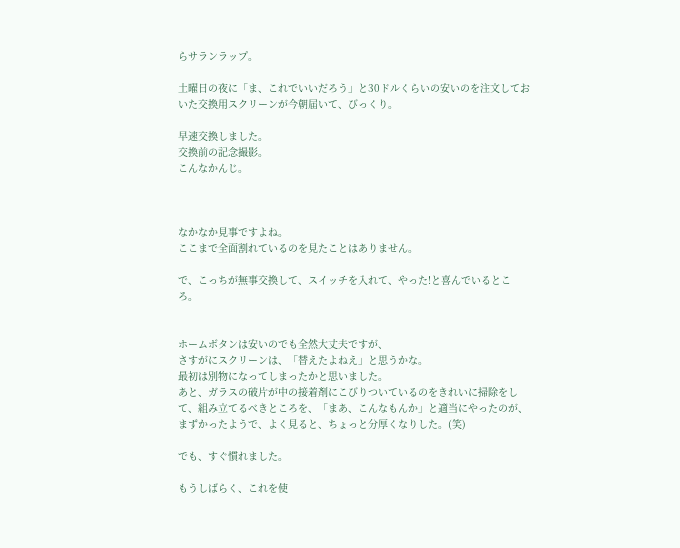らサランラップ。

土曜日の夜に「ま、これでいいだろう」と30ドルくらいの安いのを注文しておいた交換用スクリーンが今朝届いて、びっくり。

早速交換しました。
交換前の記念撮影。
こんなかんじ。



なかなか見事ですよね。
ここまで全面割れているのを見たことはありません。

で、こっちが無事交換して、スイッチを入れて、やった!と喜んでいるところ。


ホームボタンは安いのでも全然大丈夫ですが、
さすがにスクリーンは、「替えたよねえ」と思うかな。
最初は別物になってしまったかと思いました。
あと、ガラスの破片が中の接着剤にこびりついているのをきれいに掃除をして、組み立てるべきところを、「まあ、こんなもんか」と適当にやったのが、まずかったようで、よく見ると、ちょっと分厚くなりした。(笑)

でも、すぐ慣れました。

もうしばらく、これを使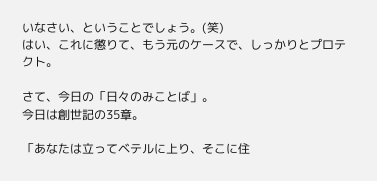いなさい、ということでしょう。(笑)
はい、これに懲りて、もう元のケースで、しっかりとプロテクト。

さて、今日の「日々のみことば」。
今日は創世記の35章。

「あなたは立ってベテルに上り、そこに住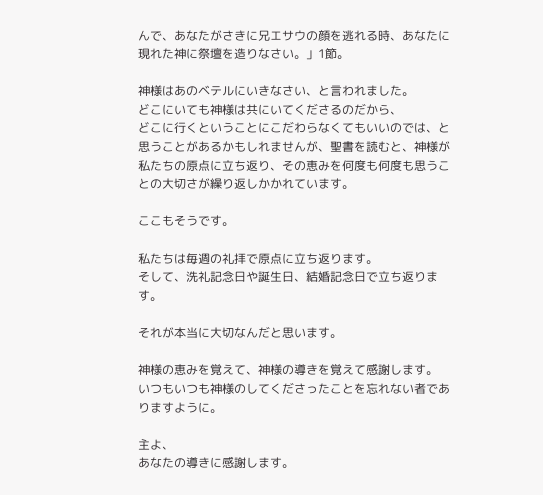んで、あなたがさきに兄エサウの顔を逃れる時、あなたに現れた神に祭壇を造りなさい。」1節。

神様はあのベテルにいきなさい、と言われました。
どこにいても神様は共にいてくださるのだから、
どこに行くということにこだわらなくてもいいのでは、と思うことがあるかもしれませんが、聖書を読むと、神様が私たちの原点に立ち返り、その恵みを何度も何度も思うことの大切さが繰り返しかかれています。

ここもそうです。

私たちは毎週の礼拝で原点に立ち返ります。
そして、洗礼記念日や誕生日、結婚記念日で立ち返ります。

それが本当に大切なんだと思います。

神様の恵みを覚えて、神様の導きを覚えて感謝します。
いつもいつも神様のしてくださったことを忘れない者でありますように。

主よ、
あなたの導きに感謝します。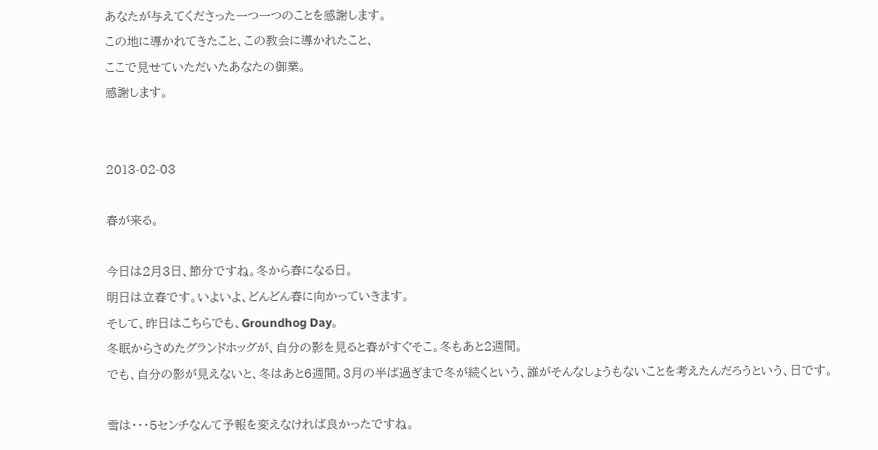あなたが与えてくださった一つ一つのことを感謝します。
この地に導かれてきたこと、この教会に導かれたこと、
ここで見せていただいたあなたの御業。
感謝します。


2013-02-03

春が来る。

今日は2月3日、節分ですね。冬から春になる日。
明日は立春です。いよいよ、どんどん春に向かっていきます。
そして、昨日はこちらでも、Groundhog Day。
冬眠からさめたグランドホッグが、自分の影を見ると春がすぐそこ。冬もあと2週間。
でも、自分の影が見えないと、冬はあと6週間。3月の半ば過ぎまで冬が続くという、誰がそんなしょうもないことを考えたんだろうという、日です。

雪は・・・5センチなんて予報を変えなければ良かったですね。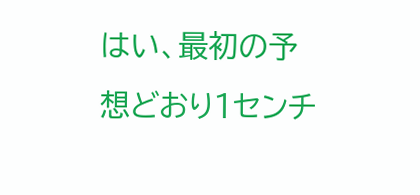はい、最初の予想どおり1センチ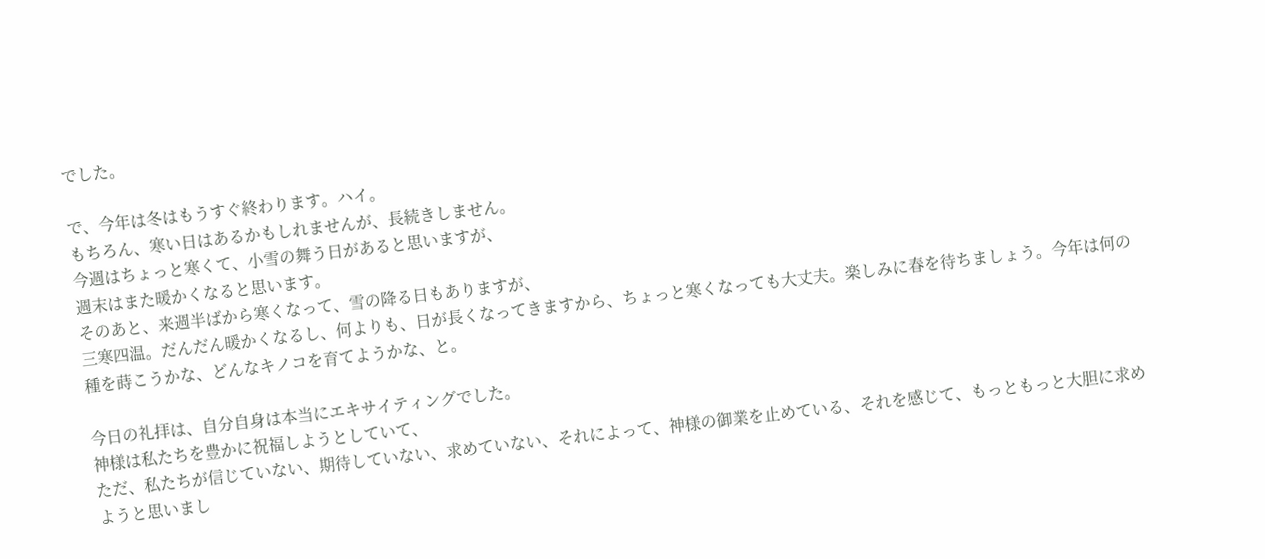でした。

で、今年は冬はもうすぐ終わります。ハイ。
もちろん、寒い日はあるかもしれませんが、長続きしません。
今週はちょっと寒くて、小雪の舞う日があると思いますが、
週末はまた暖かくなると思います。
そのあと、来週半ばから寒くなって、雪の降る日もありますが、
三寒四温。だんだん暖かくなるし、何よりも、日が長くなってきますから、ちょっと寒くなっても大丈夫。楽しみに春を待ちましょう。今年は何の種を蒔こうかな、どんなキノコを育てようかな、と。

今日の礼拝は、自分自身は本当にエキサイティングでした。
神様は私たちを豊かに祝福しようとしていて、
ただ、私たちが信じていない、期待していない、求めていない、それによって、神様の御業を止めている、それを感じて、もっともっと大胆に求めようと思いまし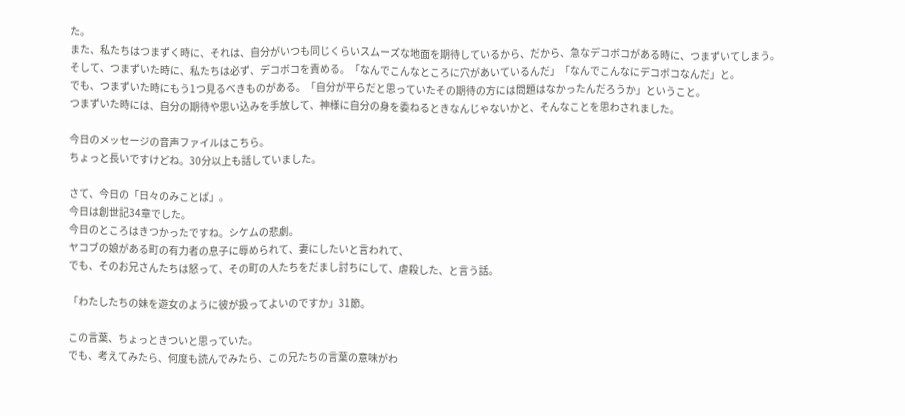た。
また、私たちはつまずく時に、それは、自分がいつも同じくらいスムーズな地面を期待しているから、だから、急なデコボコがある時に、つまずいてしまう。
そして、つまずいた時に、私たちは必ず、デコボコを責める。「なんでこんなところに穴があいているんだ」「なんでこんなにデコボコなんだ」と。
でも、つまずいた時にもう1つ見るべきものがある。「自分が平らだと思っていたその期待の方には問題はなかったんだろうか」ということ。
つまずいた時には、自分の期待や思い込みを手放して、神様に自分の身を委ねるときなんじゃないかと、そんなことを思わされました。

今日のメッセージの音声ファイルはこちら。
ちょっと長いですけどね。30分以上も話していました。

さて、今日の「日々のみことば」。
今日は創世記34章でした。
今日のところはきつかったですね。シケムの悲劇。
ヤコブの娘がある町の有力者の息子に辱められて、妻にしたいと言われて、
でも、そのお兄さんたちは怒って、その町の人たちをだまし討ちにして、虐殺した、と言う話。

「わたしたちの妹を遊女のように彼が扱ってよいのですか」31節。

この言葉、ちょっときついと思っていた。
でも、考えてみたら、何度も読んでみたら、この兄たちの言葉の意味がわ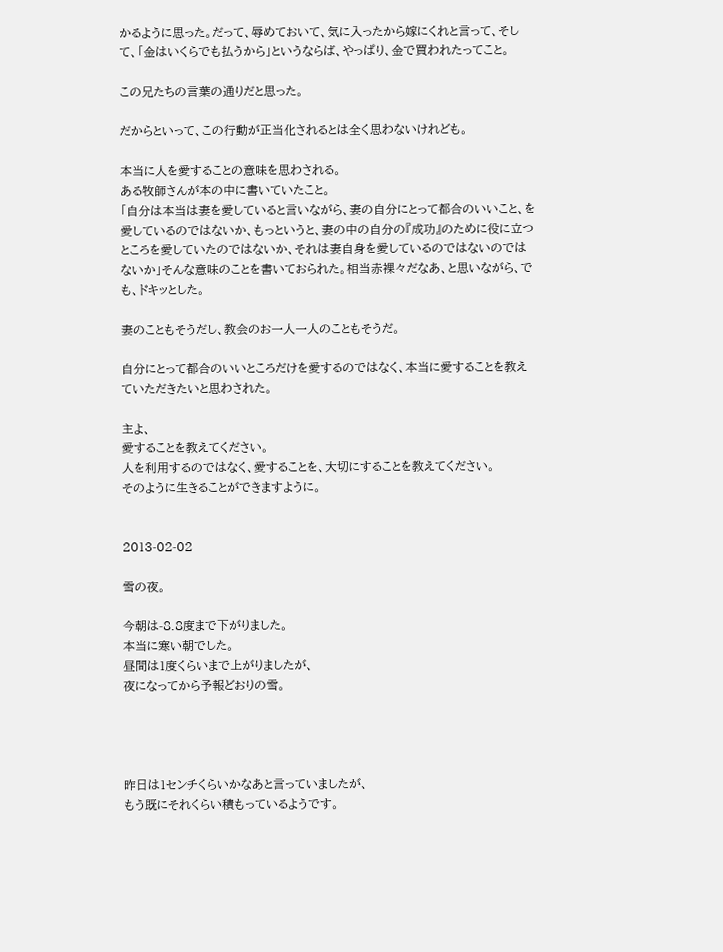かるように思った。だって、辱めておいて、気に入ったから嫁にくれと言って、そして、「金はいくらでも払うから」というならば、やっぱり、金で買われたってこと。

この兄たちの言葉の通りだと思った。

だからといって、この行動が正当化されるとは全く思わないけれども。

本当に人を愛することの意味を思わされる。
ある牧師さんが本の中に書いていたこと。
「自分は本当は妻を愛していると言いながら、妻の自分にとって都合のいいこと、を愛しているのではないか、もっというと、妻の中の自分の『成功』のために役に立つところを愛していたのではないか、それは妻自身を愛しているのではないのではないか」そんな意味のことを書いておられた。相当赤裸々だなあ、と思いながら、でも、ドキッとした。

妻のこともそうだし、教会のお一人一人のこともそうだ。

自分にとって都合のいいところだけを愛するのではなく、本当に愛することを教えていただきたいと思わされた。

主よ、
愛することを教えてください。
人を利用するのではなく、愛することを、大切にすることを教えてください。
そのように生きることができますように。


2013-02-02

雪の夜。

今朝は-8.8度まで下がりました。
本当に寒い朝でした。
昼間は1度くらいまで上がりましたが、
夜になってから予報どおりの雪。




昨日は1センチくらいかなあと言っていましたが、
もう既にそれくらい積もっているようです。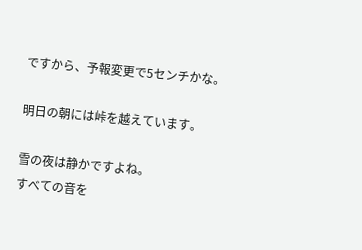ですから、予報変更で5センチかな。

明日の朝には峠を越えています。

雪の夜は静かですよね。
すべての音を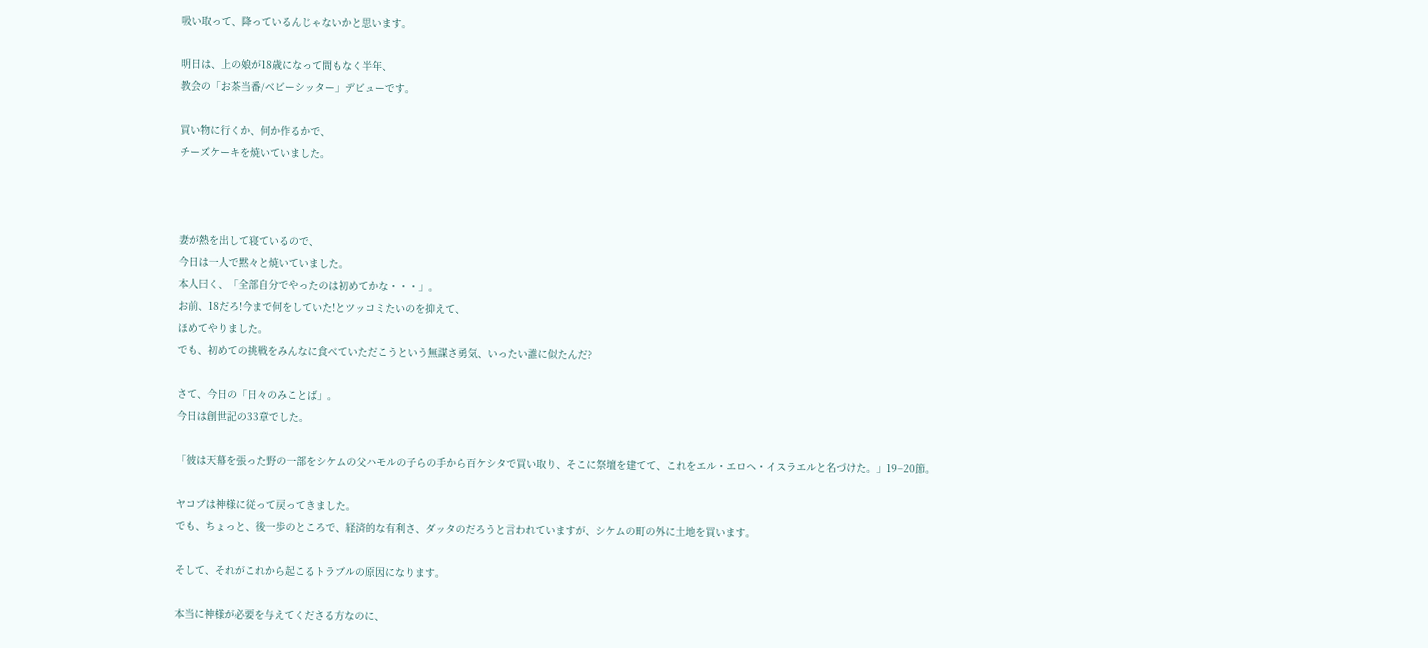吸い取って、降っているんじゃないかと思います。

明日は、上の娘が18歳になって間もなく半年、
教会の「お茶当番/ベビーシッター」デビューです。

買い物に行くか、何か作るかで、
チーズケーキを焼いていました。



妻が熱を出して寝ているので、
今日は一人で黙々と焼いていました。
本人曰く、「全部自分でやったのは初めてかな・・・」。
お前、18だろ!今まで何をしていた!とツッコミたいのを抑えて、
ほめてやりました。
でも、初めての挑戦をみんなに食べていただこうという無謀さ勇気、いったい誰に似たんだ?

さて、今日の「日々のみことば」。
今日は創世記の33章でした。

「彼は天幕を張った野の一部をシケムの父ハモルの子らの手から百ケシタで買い取り、そこに祭壇を建てて、これをエル・エロヘ・イスラエルと名づけた。」19−20節。

ヤコブは神様に従って戻ってきました。
でも、ちょっと、後一歩のところで、経済的な有利さ、ダッタのだろうと言われていますが、シケムの町の外に土地を買います。

そして、それがこれから起こるトラブルの原因になります。

本当に神様が必要を与えてくださる方なのに、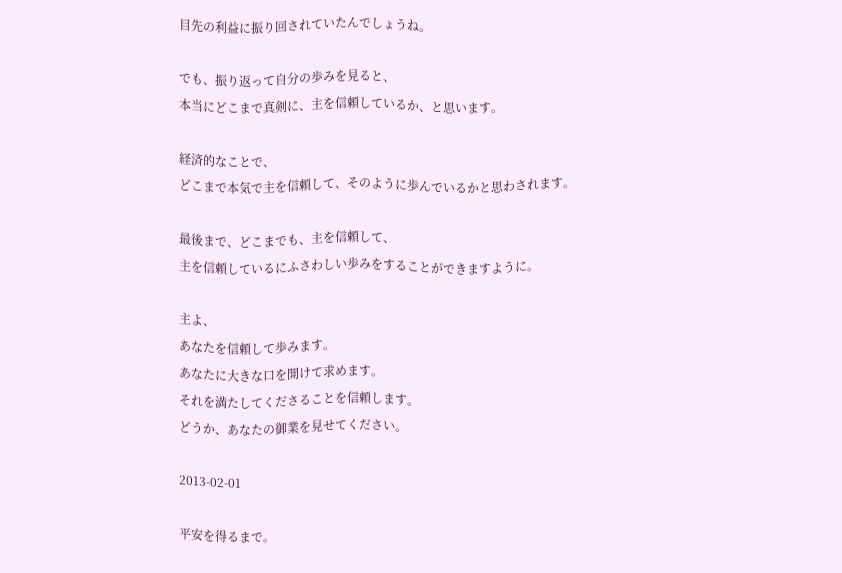目先の利益に振り回されていたんでしょうね。

でも、振り返って自分の歩みを見ると、
本当にどこまで真剣に、主を信頼しているか、と思います。

経済的なことで、
どこまで本気で主を信頼して、そのように歩んでいるかと思わされます。

最後まで、どこまでも、主を信頼して、
主を信頼しているにふさわしい歩みをすることができますように。

主よ、
あなたを信頼して歩みます。
あなたに大きな口を開けて求めます。
それを満たしてくださることを信頼します。
どうか、あなたの御業を見せてください。

2013-02-01

平安を得るまで。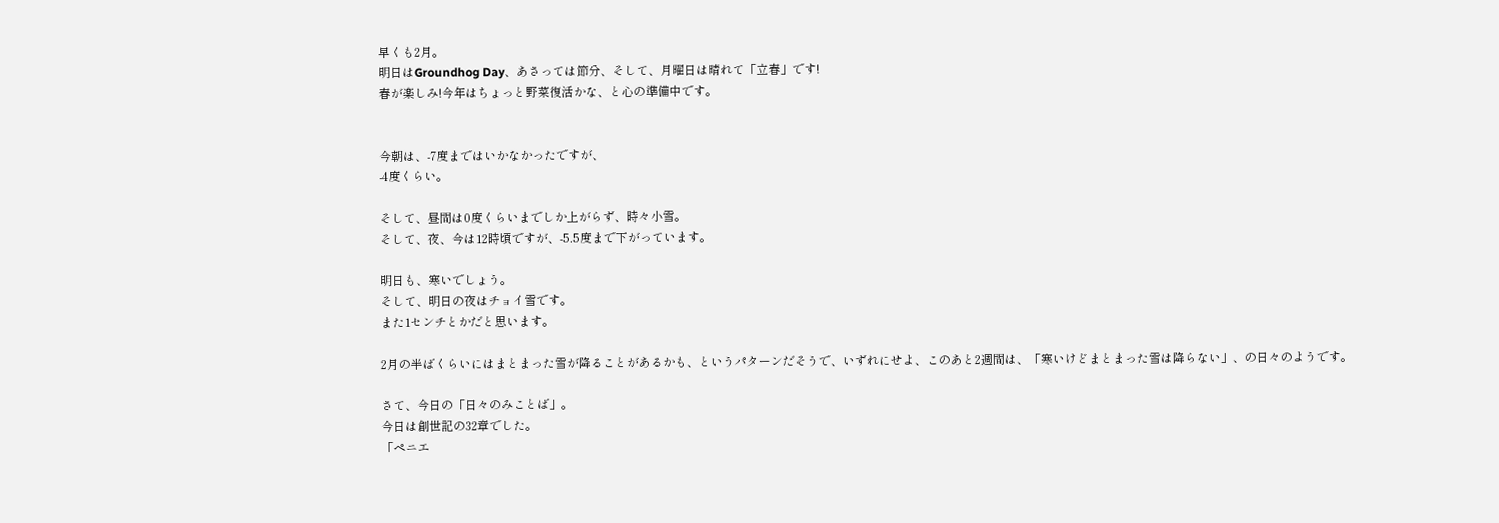早くも2月。
明日はGroundhog Day、あさっては節分、そして、月曜日は晴れて「立春」です!
春が楽しみ!今年はちょっと野菜復活かな、と心の準備中です。


今朝は、-7度まではいかなかったですが、
-4度くらい。

そして、昼間は0度くらいまでしか上がらず、時々小雪。
そして、夜、今は12時頃ですが、-5.5度まで下がっています。

明日も、寒いでしょう。
そして、明日の夜はチョイ雪です。
また1センチとかだと思います。

2月の半ばくらいにはまとまった雪が降ることがあるかも、というパターンだそうで、いずれにせよ、このあと2週間は、「寒いけどまとまった雪は降らない」、の日々のようです。

さて、今日の「日々のみことば」。
今日は創世記の32章でした。
「ペニエ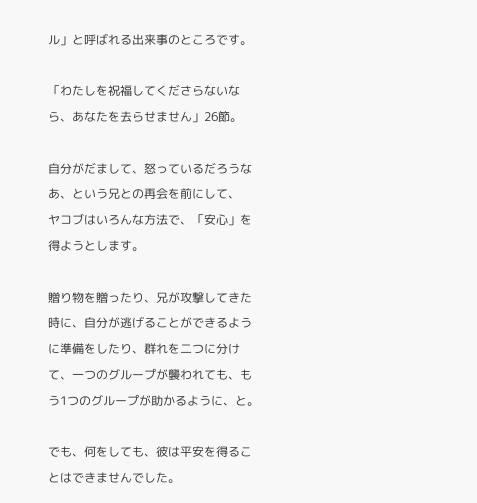ル」と呼ばれる出来事のところです。

「わたしを祝福してくださらないなら、あなたを去らせません」26節。

自分がだまして、怒っているだろうなあ、という兄との再会を前にして、
ヤコブはいろんな方法で、「安心」を得ようとします。

贈り物を贈ったり、兄が攻撃してきた時に、自分が逃げることができるように準備をしたり、群れを二つに分けて、一つのグループが襲われても、もう1つのグループが助かるように、と。

でも、何をしても、彼は平安を得ることはできませんでした。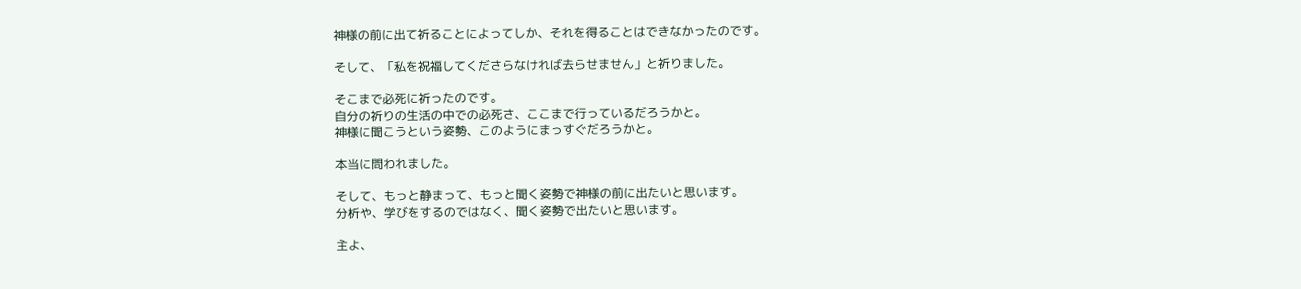神様の前に出て祈ることによってしか、それを得ることはできなかったのです。

そして、「私を祝福してくださらなければ去らせません」と祈りました。

そこまで必死に祈ったのです。
自分の祈りの生活の中での必死さ、ここまで行っているだろうかと。
神様に聞こうという姿勢、このようにまっすぐだろうかと。

本当に問われました。

そして、もっと静まって、もっと聞く姿勢で神様の前に出たいと思います。
分析や、学びをするのではなく、聞く姿勢で出たいと思います。

主よ、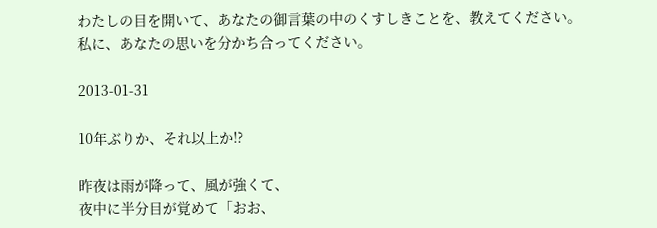わたしの目を開いて、あなたの御言葉の中のくすしきことを、教えてください。
私に、あなたの思いを分かち合ってください。

2013-01-31

10年ぶりか、それ以上か!?

昨夜は雨が降って、風が強くて、
夜中に半分目が覚めて「おお、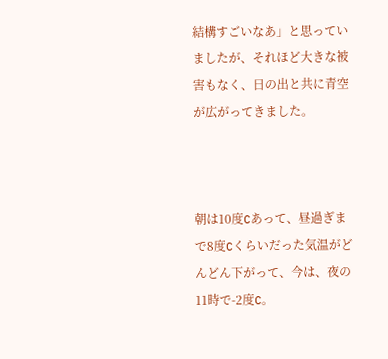結構すごいなあ」と思っていましたが、それほど大きな被害もなく、日の出と共に青空が広がってきました。



朝は10度Cあって、昼過ぎまで8度Cくらいだった気温がどんどん下がって、今は、夜の11時で-2度C。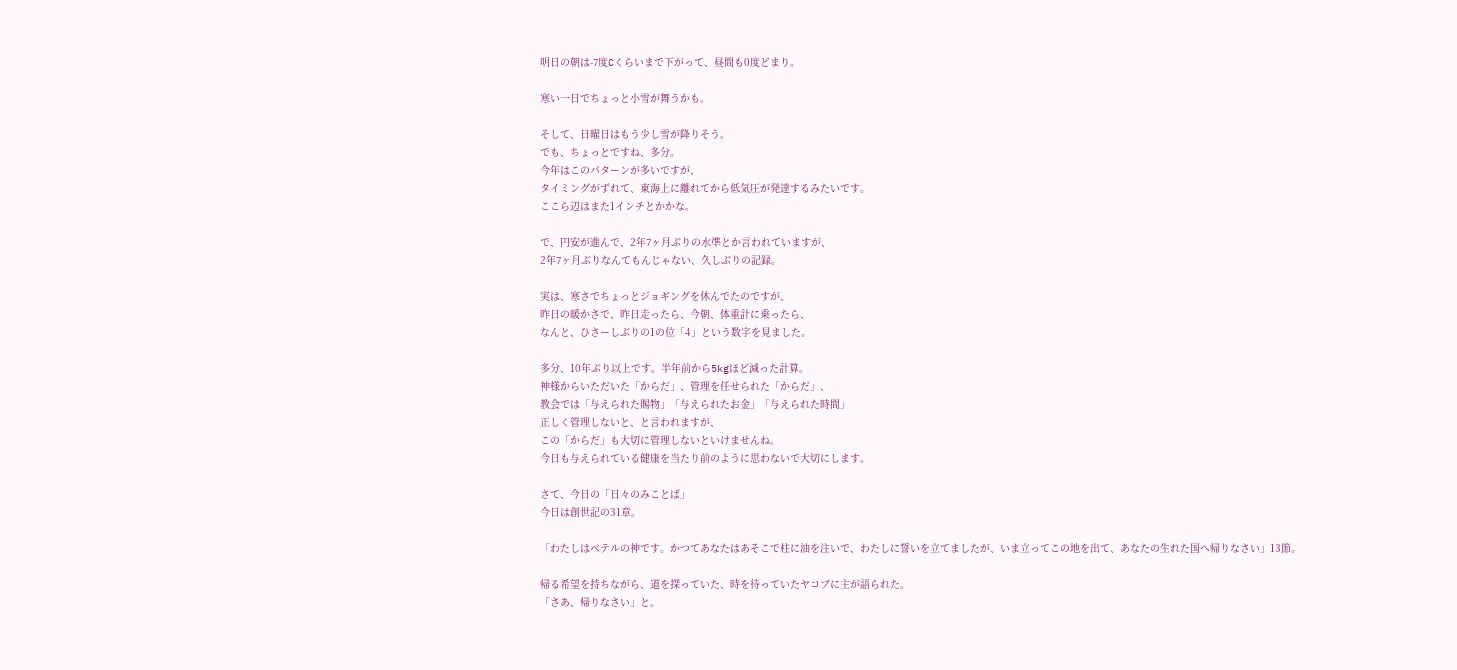明日の朝は-7度Cくらいまで下がって、昼間も0度どまり。

寒い一日でちょっと小雪が舞うかも。

そして、日曜日はもう少し雪が降りそう。
でも、ちょっとですね、多分。
今年はこのパターンが多いですが、
タイミングがずれて、東海上に離れてから低気圧が発達するみたいです。
ここら辺はまた1インチとかかな。

で、円安が進んで、2年7ヶ月ぶりの水準とか言われていますが、
2年7ヶ月ぶりなんてもんじゃない、久しぶりの記録。

実は、寒さでちょっとジョギングを休んでたのですが、
昨日の暖かさで、昨日走ったら、今朝、体重計に乗ったら、
なんと、ひさーしぶりの1の位「4」という数字を見ました。

多分、10年ぶり以上です。半年前から5kgほど減った計算。
神様からいただいた「からだ」、管理を任せられた「からだ」、
教会では「与えられた賜物」「与えられたお金」「与えられた時間」
正しく管理しないと、と言われますが、
この「からだ」も大切に管理しないといけませんね。
今日も与えられている健康を当たり前のように思わないで大切にします。

さて、今日の「日々のみことば」
今日は創世記の31章。

「わたしはベテルの神です。かつてあなたはあそこで柱に油を注いで、わたしに誓いを立てましたが、いま立ってこの地を出て、あなたの生れた国へ帰りなさい」13節。

帰る希望を持ちながら、道を探っていた、時を待っていたヤコブに主が語られた。
「さあ、帰りなさい」と。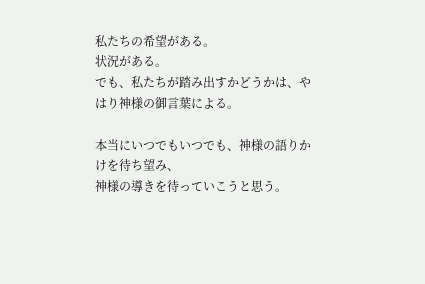私たちの希望がある。
状況がある。
でも、私たちが踏み出すかどうかは、やはり神様の御言葉による。

本当にいつでもいつでも、神様の語りかけを待ち望み、
神様の導きを待っていこうと思う。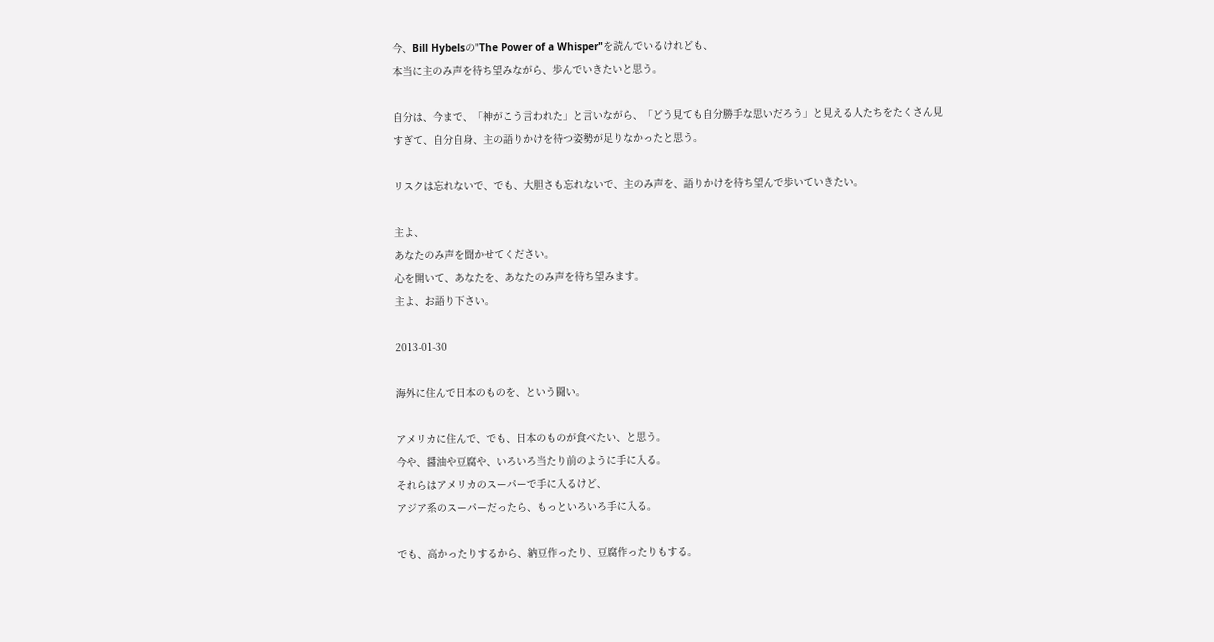今、Bill Hybelsの"The Power of a Whisper"を読んでいるけれども、
本当に主のみ声を待ち望みながら、歩んでいきたいと思う。

自分は、今まで、「神がこう言われた」と言いながら、「どう見ても自分勝手な思いだろう」と見える人たちをたくさん見すぎて、自分自身、主の語りかけを待つ姿勢が足りなかったと思う。

リスクは忘れないで、でも、大胆さも忘れないで、主のみ声を、語りかけを待ち望んで歩いていきたい。

主よ、
あなたのみ声を聞かせてください。
心を開いて、あなたを、あなたのみ声を待ち望みます。
主よ、お語り下さい。

2013-01-30

海外に住んで日本のものを、という闘い。

アメリカに住んで、でも、日本のものが食べたい、と思う。
今や、醤油や豆腐や、いろいろ当たり前のように手に入る。
それらはアメリカのスーパーで手に入るけど、
アジア系のスーパーだったら、もっといろいろ手に入る。

でも、高かったりするから、納豆作ったり、豆腐作ったりもする。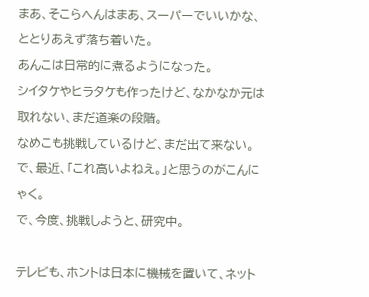まあ、そこらへんはまあ、スーパーでいいかな、ととりあえず落ち着いた。
あんこは日常的に煮るようになった。
シイタケやヒラタケも作ったけど、なかなか元は取れない、まだ道楽の段階。
なめこも挑戦しているけど、まだ出て来ない。
で、最近、「これ高いよねえ。」と思うのがこんにゃく。
で、今度、挑戦しようと、研究中。

テレビも、ホントは日本に機械を置いて、ネット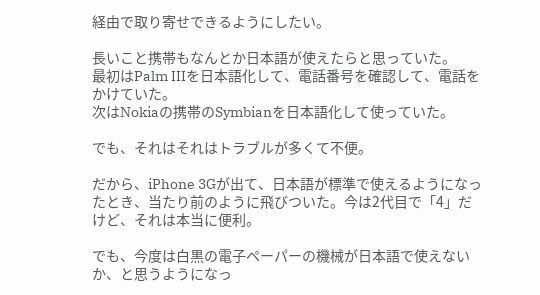経由で取り寄せできるようにしたい。

長いこと携帯もなんとか日本語が使えたらと思っていた。
最初はPalm IIIを日本語化して、電話番号を確認して、電話をかけていた。
次はNokiaの携帯のSymbianを日本語化して使っていた。

でも、それはそれはトラブルが多くて不便。

だから、iPhone 3Gが出て、日本語が標準で使えるようになったとき、当たり前のように飛びついた。今は2代目で「4」だけど、それは本当に便利。

でも、今度は白黒の電子ペーパーの機械が日本語で使えないか、と思うようになっ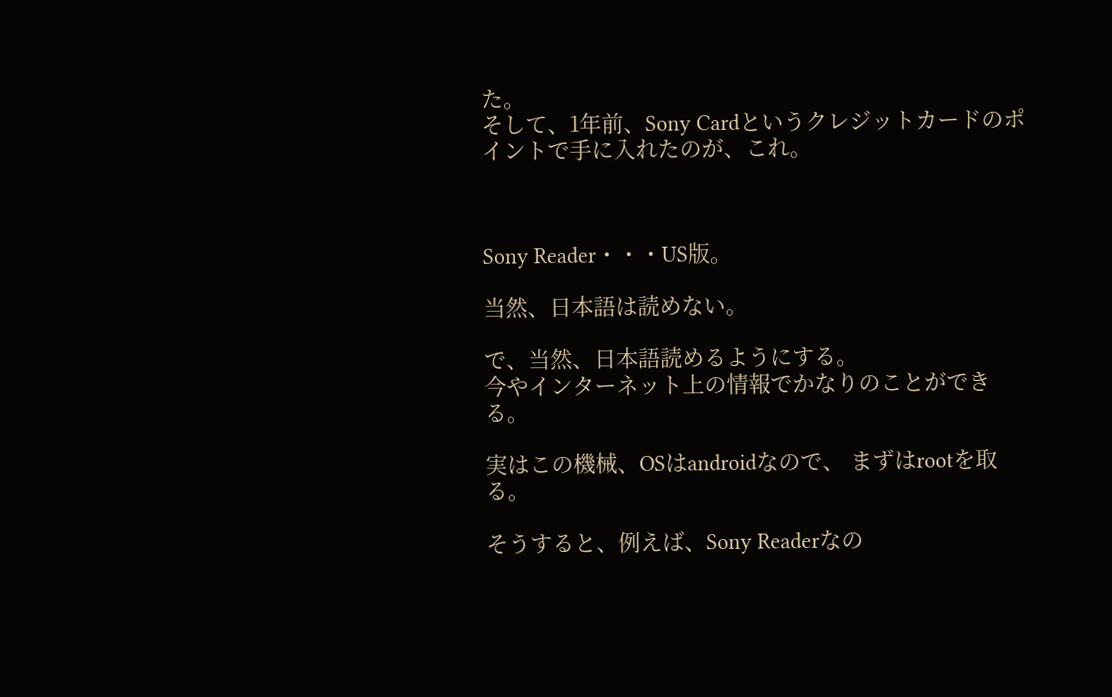た。
そして、1年前、Sony Cardというクレジットカードのポイントで手に入れたのが、これ。



Sony Reader・・・US版。

当然、日本語は読めない。

で、当然、日本語読めるようにする。
今やインターネット上の情報でかなりのことができる。

実はこの機械、OSはandroidなので、 まずはrootを取る。

そうすると、例えば、Sony Readerなの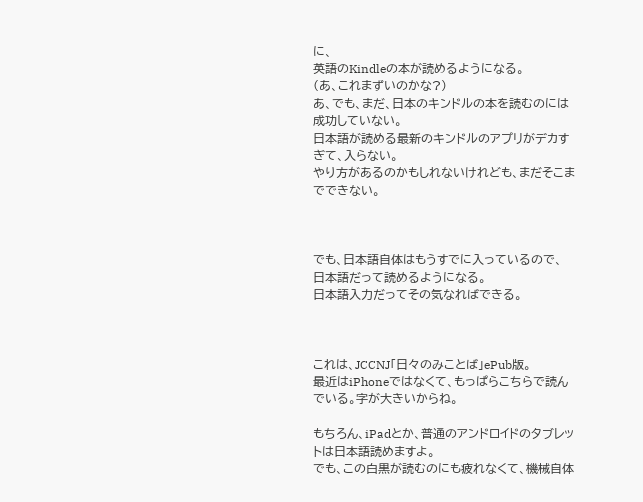に、
英語のKindleの本が読めるようになる。
(あ、これまずいのかな?)
あ、でも、まだ、日本のキンドルの本を読むのには成功していない。
日本語が読める最新のキンドルのアプリがデカすぎて、入らない。
やり方があるのかもしれないけれども、まだそこまでできない。



でも、日本語自体はもうすでに入っているので、
日本語だって読めるようになる。
日本語入力だってその気なればできる。



これは、JCCNJ「日々のみことば」ePub版。
最近はiPhoneではなくて、もっぱらこちらで読んでいる。字が大きいからね。

もちろん、iPadとか、普通のアンドロイドのタブレットは日本語読めますよ。
でも、この白黒が読むのにも疲れなくて、機械自体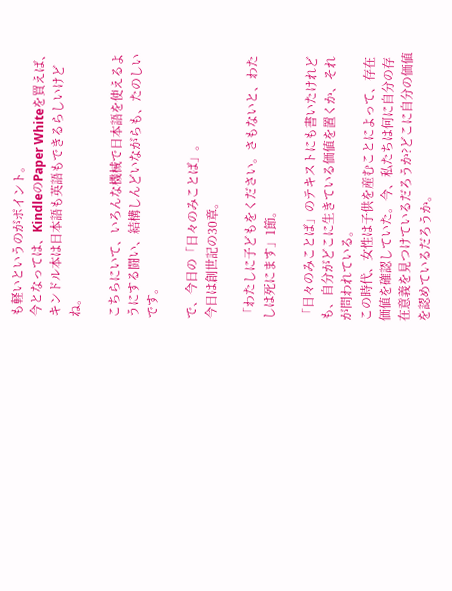も軽いというのがポイント。
今となっては、KindleのPaper Whiteを買えば、キンドル本は日本語も英語もできるらしいけどね。

こちらにいて、いろんな機械で日本語を使えるようにする闘い、結構しんどいながらも、たのしいです。

で、今日の「日々のみことば」。
今日は創世記の30章。

「わたしに子どもをください。さもないと、わたしは死にます」1節。

「日々のみことば」のテキストにも書いたけれども、自分がどこに生きている価値を置くか、それが問われている。
この時代、女性は子供を産むことによって、存在価値を確認していた。今、私たちは何に自分の存在意義を見つけているだろうか?どこに自分の価値を認めているだろうか。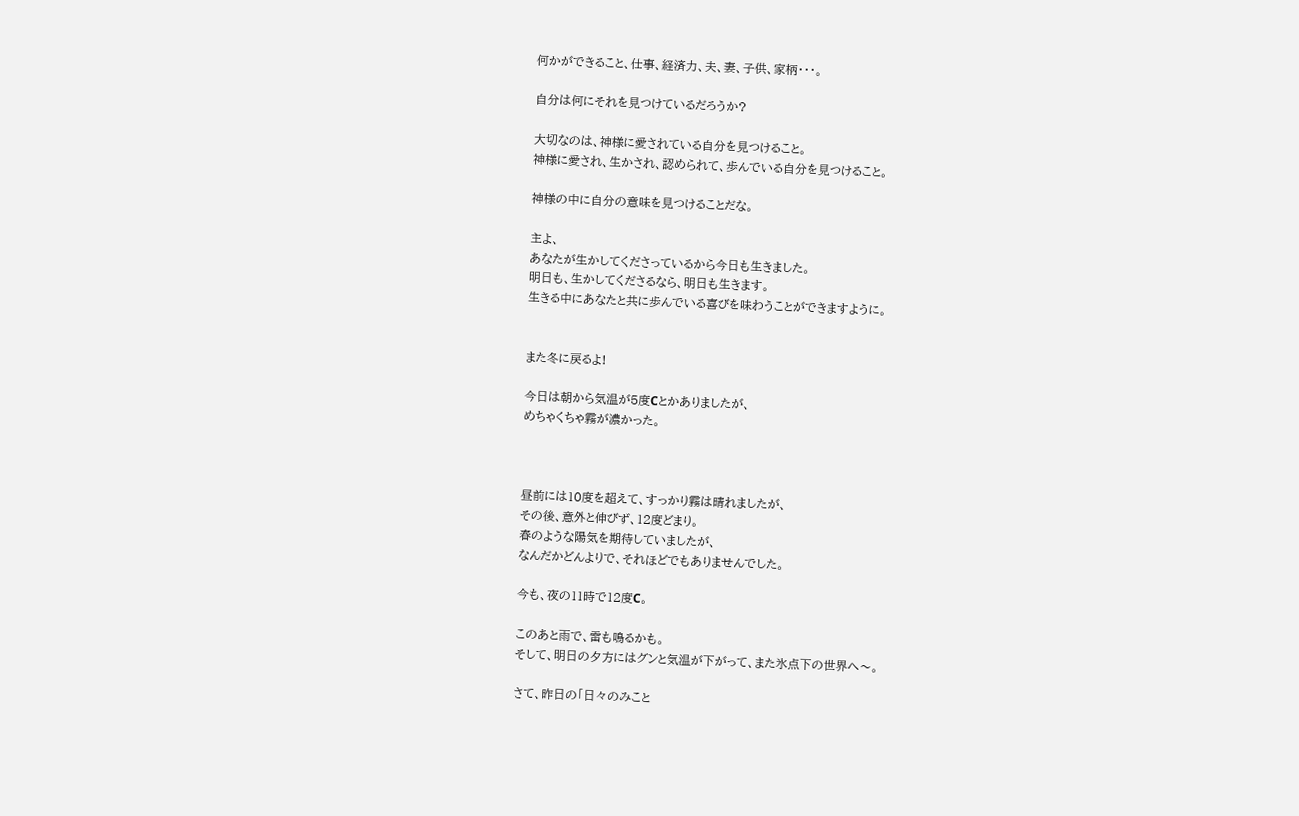何かができること、仕事、経済力、夫、妻、子供、家柄・・・。

自分は何にそれを見つけているだろうか?

大切なのは、神様に愛されている自分を見つけること。
神様に愛され、生かされ、認められて、歩んでいる自分を見つけること。

神様の中に自分の意味を見つけることだな。

主よ、
あなたが生かしてくださっているから今日も生きました。
明日も、生かしてくださるなら、明日も生きます。
生きる中にあなたと共に歩んでいる喜びを味わうことができますように。


また冬に戻るよ!

今日は朝から気温が5度Cとかありましたが、
めちゃくちゃ霧が濃かった。



昼前には10度を超えて、すっかり霧は晴れましたが、
その後、意外と伸びず、12度どまり。
春のような陽気を期待していましたが、
なんだかどんよりで、それほどでもありませんでした。

今も、夜の11時で12度C。

このあと雨で、雷も鳴るかも。
そして、明日の夕方にはグンと気温が下がって、また氷点下の世界へ〜。

さて、昨日の「日々のみこと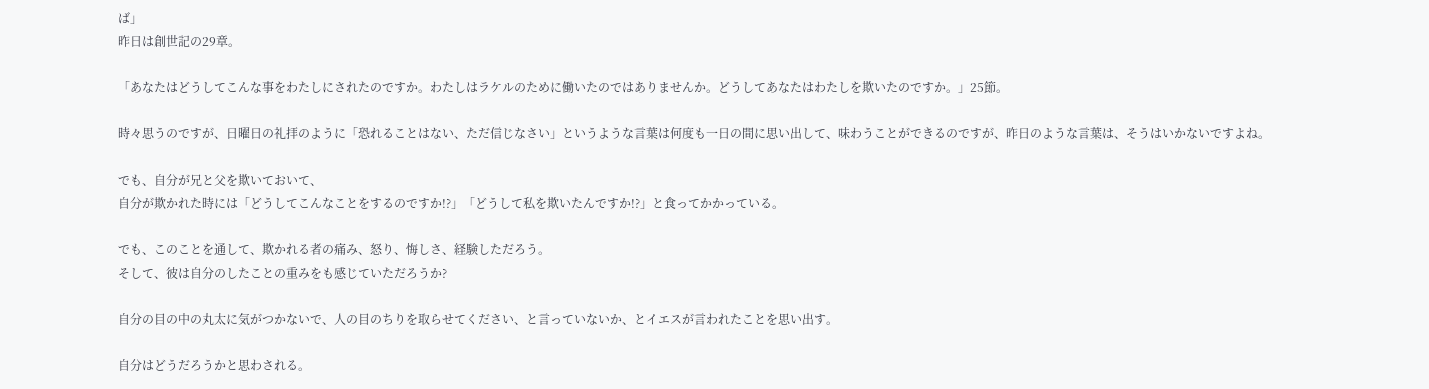ば」
昨日は創世記の29章。

「あなたはどうしてこんな事をわたしにされたのですか。わたしはラケルのために働いたのではありませんか。どうしてあなたはわたしを欺いたのですか。」25節。

時々思うのですが、日曜日の礼拝のように「恐れることはない、ただ信じなさい」というような言葉は何度も一日の間に思い出して、味わうことができるのですが、昨日のような言葉は、そうはいかないですよね。

でも、自分が兄と父を欺いておいて、
自分が欺かれた時には「どうしてこんなことをするのですか!?」「どうして私を欺いたんですか!?」と食ってかかっている。

でも、このことを通して、欺かれる者の痛み、怒り、悔しさ、経験しただろう。
そして、彼は自分のしたことの重みをも感じていただろうか?

自分の目の中の丸太に気がつかないで、人の目のちりを取らせてください、と言っていないか、とイエスが言われたことを思い出す。

自分はどうだろうかと思わされる。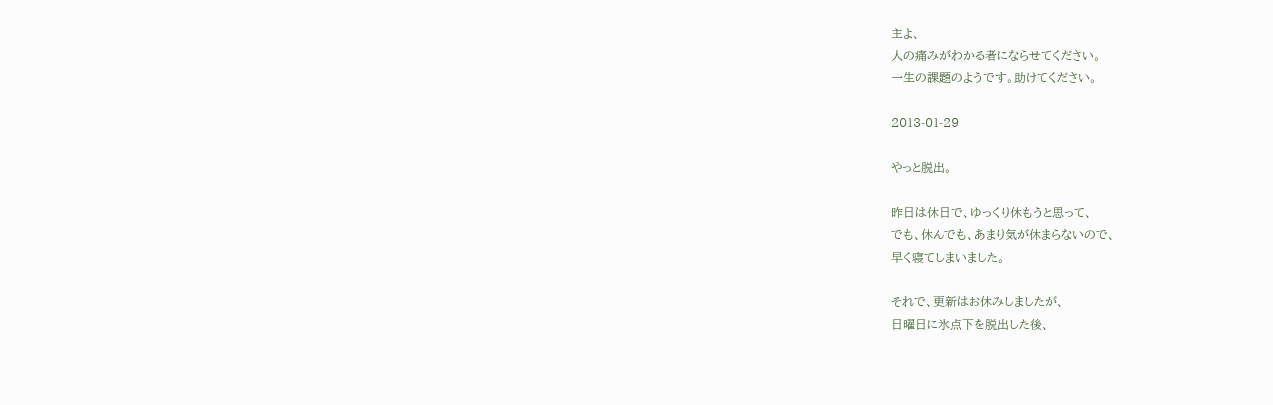主よ、
人の痛みがわかる者にならせてください。
一生の課題のようです。助けてください。

2013-01-29

やっと脱出。

昨日は休日で、ゆっくり休もうと思って、
でも、休んでも、あまり気が休まらないので、
早く寝てしまいました。

それで、更新はお休みしましたが、
日曜日に氷点下を脱出した後、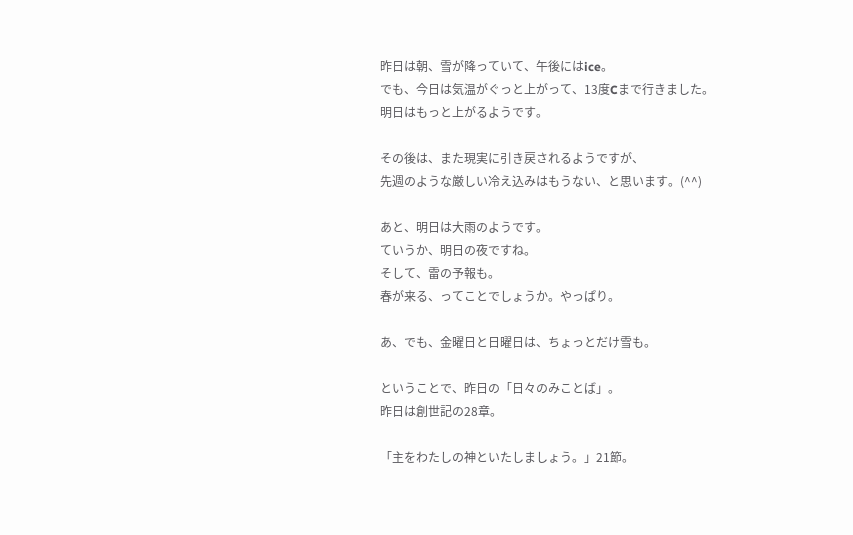昨日は朝、雪が降っていて、午後にはice。
でも、今日は気温がぐっと上がって、13度Cまで行きました。
明日はもっと上がるようです。

その後は、また現実に引き戻されるようですが、
先週のような厳しい冷え込みはもうない、と思います。(^^)

あと、明日は大雨のようです。
ていうか、明日の夜ですね。
そして、雷の予報も。
春が来る、ってことでしょうか。やっぱり。

あ、でも、金曜日と日曜日は、ちょっとだけ雪も。

ということで、昨日の「日々のみことば」。
昨日は創世記の28章。

「主をわたしの神といたしましょう。」21節。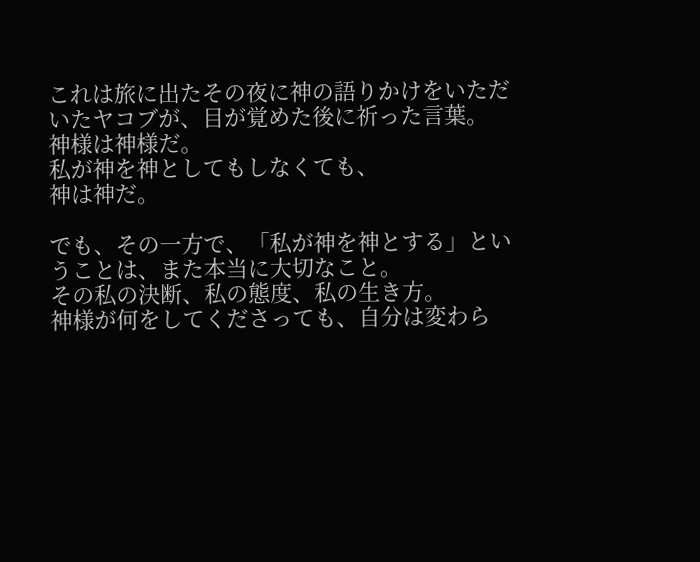これは旅に出たその夜に神の語りかけをいただいたヤコブが、目が覚めた後に祈った言葉。
神様は神様だ。
私が神を神としてもしなくても、
神は神だ。

でも、その一方で、「私が神を神とする」ということは、また本当に大切なこと。
その私の決断、私の態度、私の生き方。
神様が何をしてくださっても、自分は変わら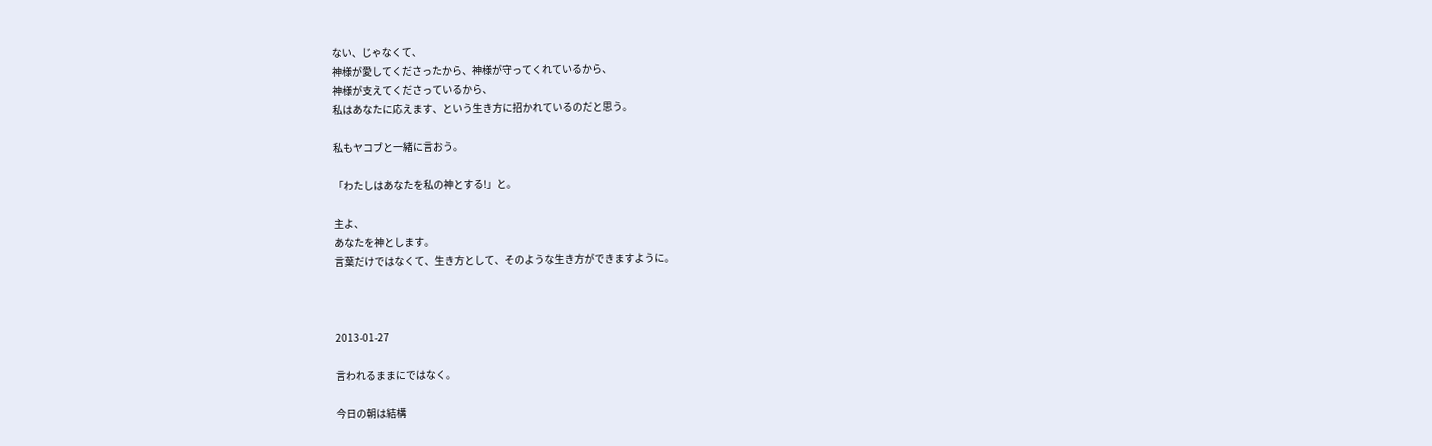ない、じゃなくて、
神様が愛してくださったから、神様が守ってくれているから、
神様が支えてくださっているから、
私はあなたに応えます、という生き方に招かれているのだと思う。

私もヤコブと一緒に言おう。

「わたしはあなたを私の神とする!」と。

主よ、
あなたを神とします。
言葉だけではなくて、生き方として、そのような生き方ができますように。



2013-01-27

言われるままにではなく。

今日の朝は結構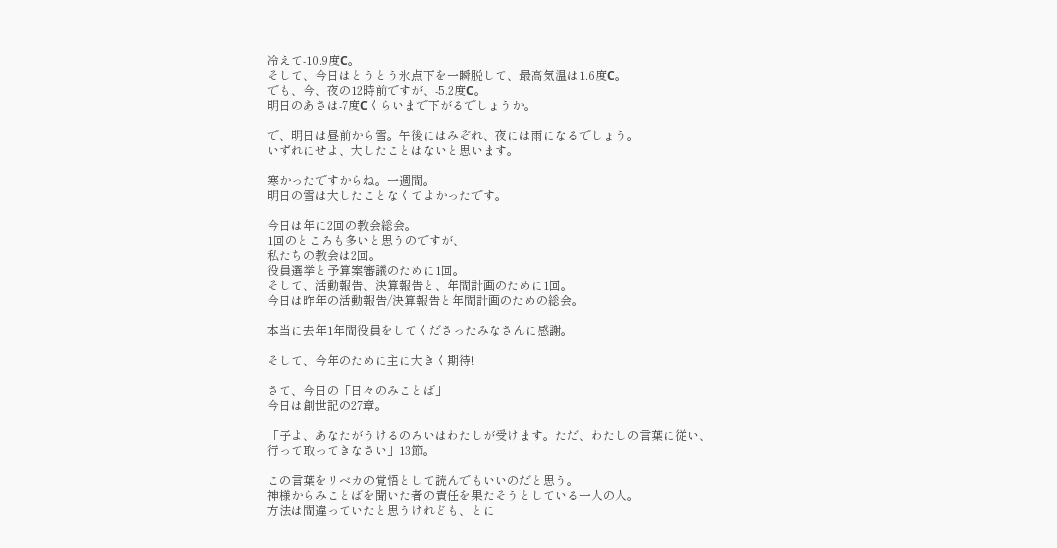冷えて-10.9度C。
そして、今日はとうとう氷点下を一瞬脱して、最高気温は1.6度C。
でも、今、夜の12時前ですが、-5.2度C。
明日のあさは-7度Cくらいまで下がるでしょうか。

で、明日は昼前から雪。午後にはみぞれ、夜には雨になるでしょう。
いずれにせよ、大したことはないと思います。

寒かったですからね。一週間。
明日の雪は大したことなくてよかったです。

今日は年に2回の教会総会。
1回のところも多いと思うのですが、
私たちの教会は2回。
役員選挙と予算案審議のために1回。
そして、活動報告、決算報告と、年間計画のために1回。
今日は昨年の活動報告/決算報告と年間計画のための総会。

本当に去年1年間役員をしてくださったみなさんに感謝。

そして、今年のために主に大きく期待!

さて、今日の「日々のみことば」
今日は創世記の27章。

「子よ、あなたがうけるのろいはわたしが受けます。ただ、わたしの言葉に従い、行って取ってきなさい」13節。

この言葉をリベカの覚悟として読んでもいいのだと思う。
神様からみことばを聞いた者の責任を果たそうとしている一人の人。
方法は間違っていたと思うけれども、とに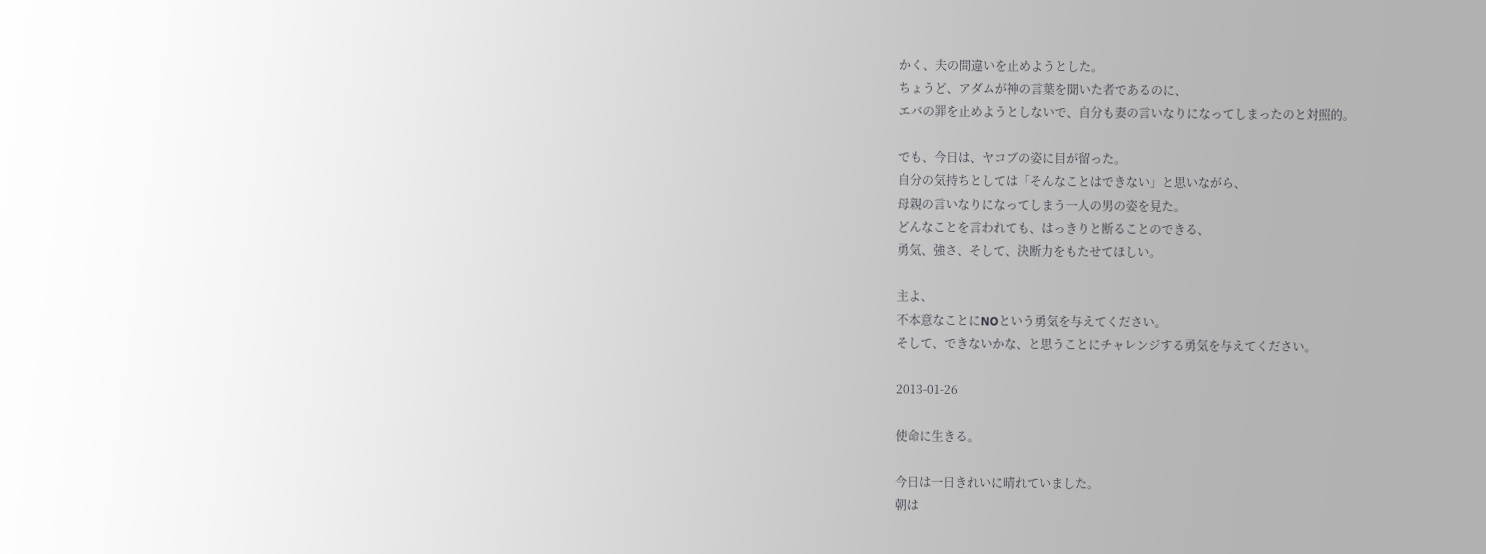かく、夫の間違いを止めようとした。
ちょうど、アダムが神の言葉を聞いた者であるのに、
エバの罪を止めようとしないで、自分も妻の言いなりになってしまったのと対照的。

でも、今日は、ヤコブの姿に目が留った。
自分の気持ちとしては「そんなことはできない」と思いながら、
母親の言いなりになってしまう一人の男の姿を見た。
どんなことを言われても、はっきりと断ることのできる、
勇気、強さ、そして、決断力をもたせてほしい。

主よ、
不本意なことにNOという勇気を与えてください。
そして、できないかな、と思うことにチャレンジする勇気を与えてください。

2013-01-26

使命に生きる。

今日は一日きれいに晴れていました。
朝は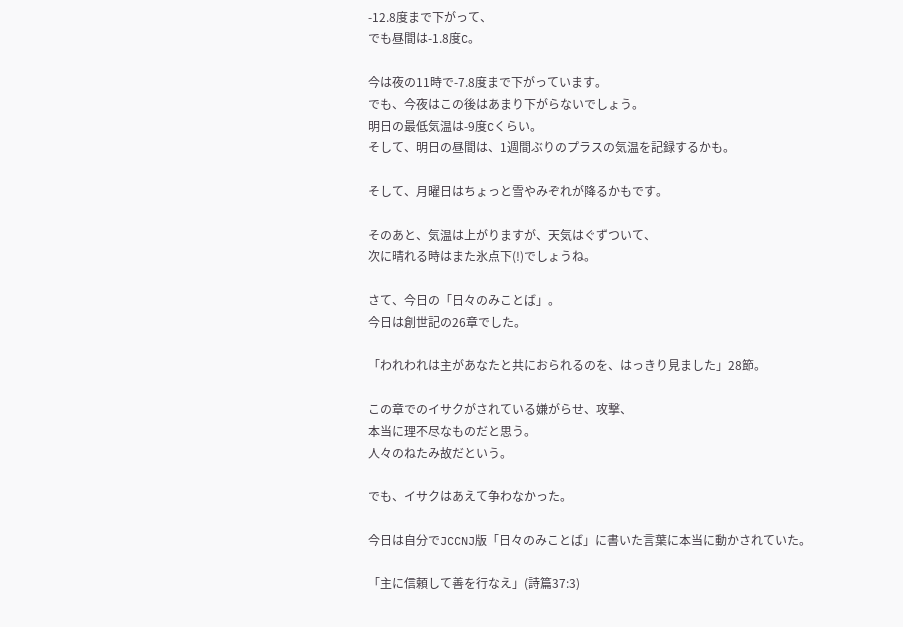-12.8度まで下がって、
でも昼間は-1.8度C。

今は夜の11時で-7.8度まで下がっています。
でも、今夜はこの後はあまり下がらないでしょう。
明日の最低気温は-9度Cくらい。
そして、明日の昼間は、1週間ぶりのプラスの気温を記録するかも。

そして、月曜日はちょっと雪やみぞれが降るかもです。

そのあと、気温は上がりますが、天気はぐずついて、
次に晴れる時はまた氷点下(!)でしょうね。

さて、今日の「日々のみことば」。
今日は創世記の26章でした。

「われわれは主があなたと共におられるのを、はっきり見ました」28節。

この章でのイサクがされている嫌がらせ、攻撃、
本当に理不尽なものだと思う。
人々のねたみ故だという。

でも、イサクはあえて争わなかった。

今日は自分でJCCNJ版「日々のみことば」に書いた言葉に本当に動かされていた。

「主に信頼して善を行なえ」(詩篇37:3)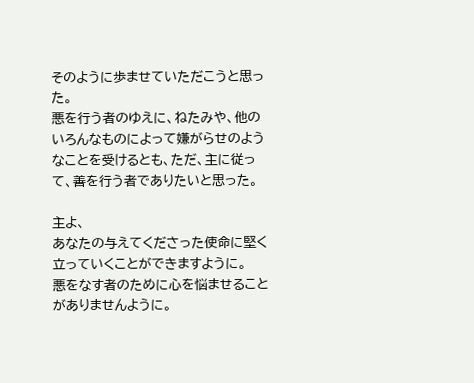そのように歩ませていただこうと思った。
悪を行う者のゆえに、ねたみや、他のいろんなものによって嫌がらせのようなことを受けるとも、ただ、主に従って、善を行う者でありたいと思った。

主よ、
あなたの与えてくださった使命に堅く立っていくことができますように。
悪をなす者のために心を悩ませることがありませんように。